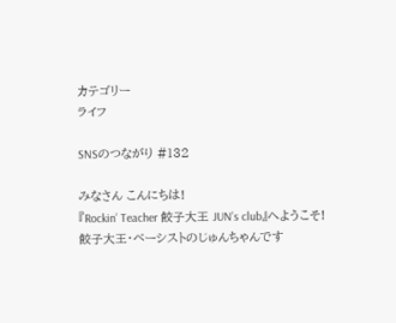カテゴリー
ライフ

SNSのつながり #132

みなさん こんにちは!
『Rockin’ Teacher 餃子大王 JUN’s club』へようこそ!
餃子大王・ベーシストのじゅんちゃんです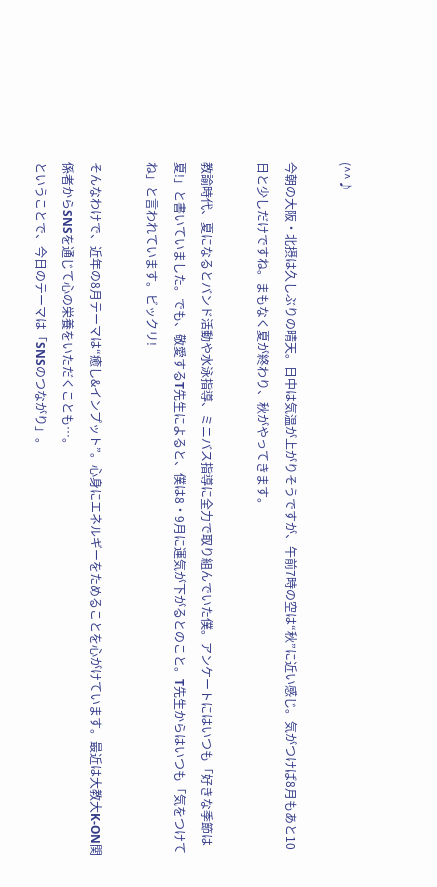(^^♪

今朝の大阪・北摂は久しぶりの晴天。日中は気温が上がりそうですが、午前7時の空は“秋”に近い感じ。気がつけば8月もあと10日と少しだけですね。まもなく夏が終わり、秋がやってきます。

教諭時代、夏になるとバンド活動や水泳指導、ミニバス指導に全力で取り組んでいた僕。アンケートにはいつも「好きな季節は夏!」と書いていました。でも、敬愛するT先生によると、僕は8・9月に運気が下がるとのこと。T先生からはいつも「気をつけてね」と言われています。ビックリ!

そんなわけで、近年の8月テーマは“癒し&インプット”。心身にエネルギーをためることを心がけています。最近は大教大K-ON関係者からSNSを通じて心の栄養をいただくことも…。
ということで、今日のテーマは「SNSのつながり」。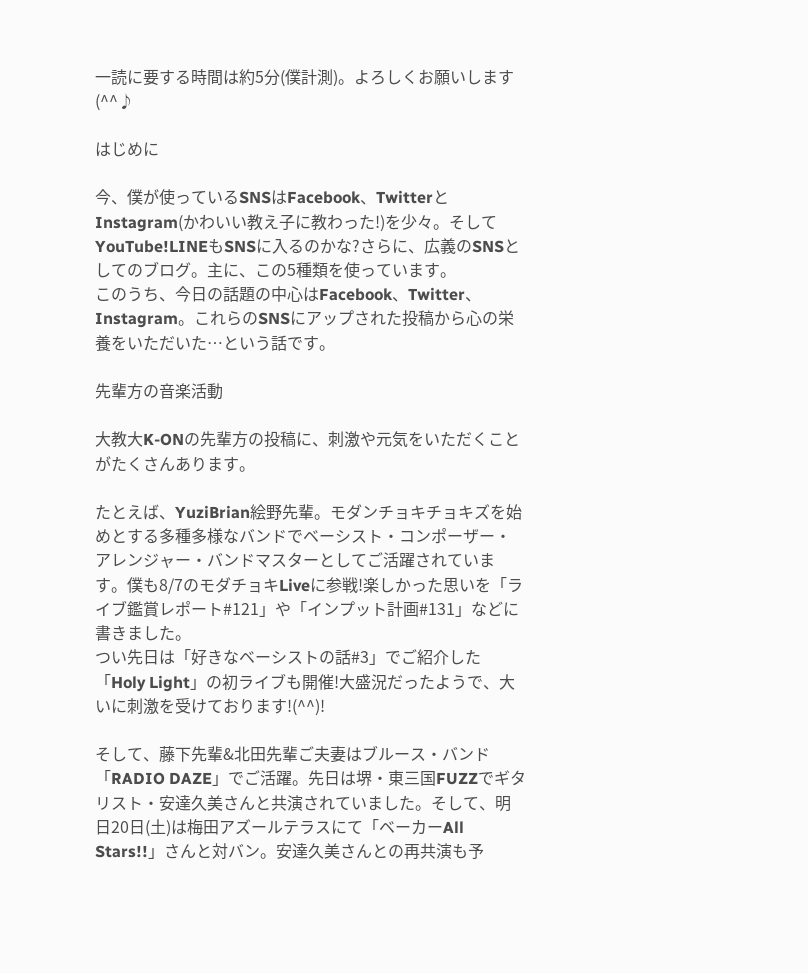一読に要する時間は約5分(僕計測)。よろしくお願いします(^^♪

はじめに

今、僕が使っているSNSはFacebook、TwitterとInstagram(かわいい教え子に教わった!)を少々。そしてYouTube!LINEもSNSに入るのかな?さらに、広義のSNSとしてのブログ。主に、この5種類を使っています。
このうち、今日の話題の中心はFacebook、Twitter、Instagram。これらのSNSにアップされた投稿から心の栄養をいただいた…という話です。

先輩方の音楽活動

大教大K-ONの先輩方の投稿に、刺激や元気をいただくことがたくさんあります。

たとえば、YuziBrian絵野先輩。モダンチョキチョキズを始めとする多種多様なバンドでベーシスト・コンポーザー・アレンジャー・バンドマスターとしてご活躍されています。僕も8/7のモダチョキLiveに参戦!楽しかった思いを「ライブ鑑賞レポート#121」や「インプット計画#131」などに書きました。
つい先日は「好きなベーシストの話#3」でご紹介した「Holy Light」の初ライブも開催!大盛況だったようで、大いに刺激を受けております!(^^)!

そして、藤下先輩&北田先輩ご夫妻はブルース・バンド「RADIO DAZE」でご活躍。先日は堺・東三国FUZZでギタリスト・安達久美さんと共演されていました。そして、明日20日(土)は梅田アズールテラスにて「ベーカーAll Stars!!」さんと対バン。安達久美さんとの再共演も予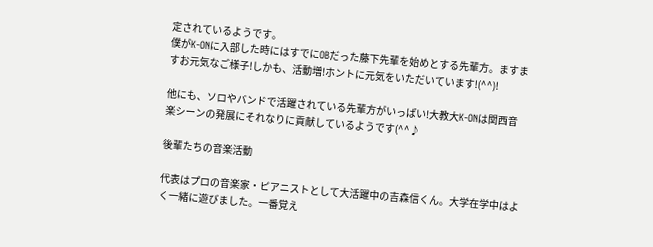定されているようです。
僕がK-ONに入部した時にはすでにOBだった藤下先輩を始めとする先輩方。ますますお元気なご様子!しかも、活動増!ホントに元気をいただいています!(^^)!

他にも、ソロやバンドで活躍されている先輩方がいっぱい!大教大K-ONは関西音楽シーンの発展にそれなりに貢献しているようです(^^♪

後輩たちの音楽活動

代表はプロの音楽家・ピアニストとして大活躍中の吉森信くん。大学在学中はよく一緒に遊びました。一番覚え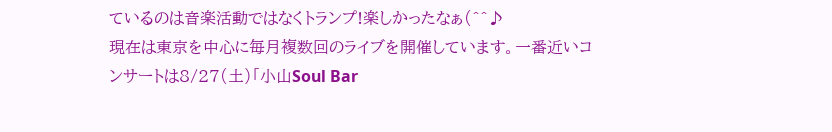ているのは音楽活動ではなくトランプ!楽しかったなぁ(^^♪
現在は東京を中心に毎月複数回のライブを開催しています。一番近いコンサートは8/27(土)「小山Soul Bar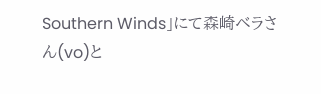Southern Winds」にて森崎ベラさん(vo)と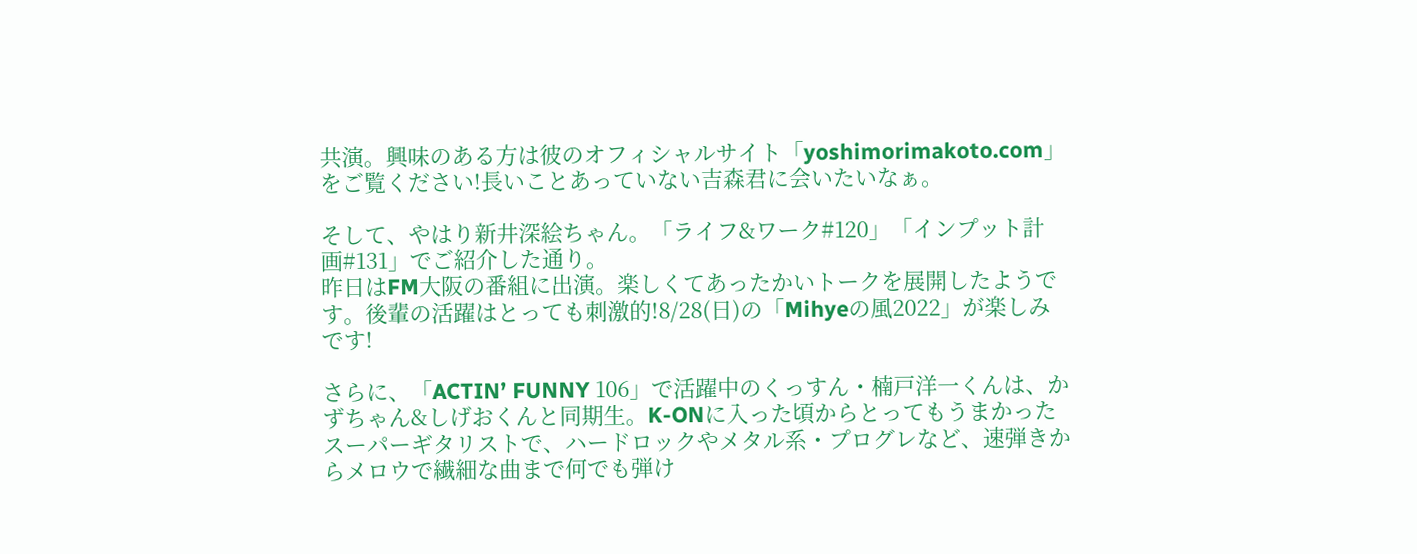共演。興味のある方は彼のオフィシャルサイト「yoshimorimakoto.com」をご覧ください!長いことあっていない吉森君に会いたいなぁ。

そして、やはり新井深絵ちゃん。「ライフ&ワーク#120」「インプット計画#131」でご紹介した通り。
昨日はFM大阪の番組に出演。楽しくてあったかいトークを展開したようです。後輩の活躍はとっても刺激的!8/28(日)の「Mihyeの風2022」が楽しみです!

さらに、「ACTIN’ FUNNY 106」で活躍中のくっすん・楠戸洋一くんは、かずちゃん&しげおくんと同期生。K-ONに入った頃からとってもうまかったスーパーギタリストで、ハードロックやメタル系・プログレなど、速弾きからメロウで繊細な曲まで何でも弾け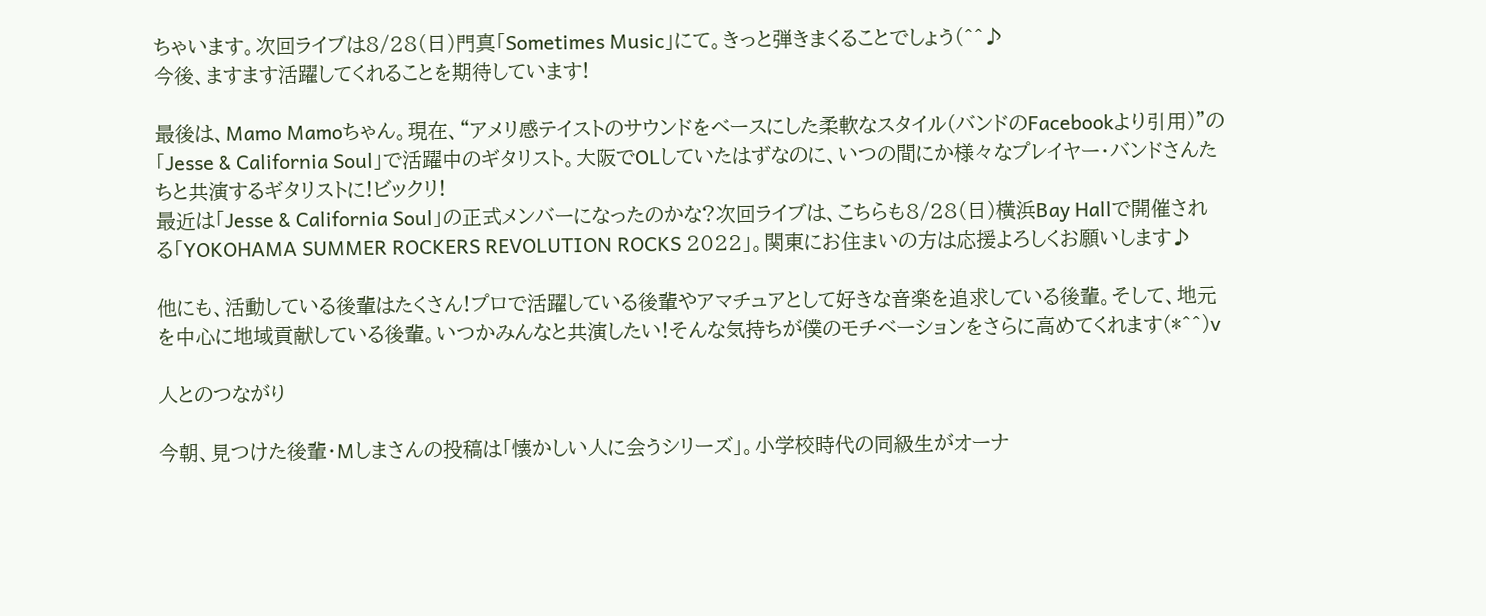ちゃいます。次回ライブは8/28(日)門真「Sometimes Music」にて。きっと弾きまくることでしょう(^^♪
今後、ますます活躍してくれることを期待しています!

最後は、Mamo Mamoちゃん。現在、“アメリ感テイストのサウンドをベースにした柔軟なスタイル(バンドのFacebookより引用)”の「Jesse & California Soul」で活躍中のギタリスト。大阪でOLしていたはずなのに、いつの間にか様々なプレイヤー・バンドさんたちと共演するギタリストに!ビックリ!
最近は「Jesse & California Soul」の正式メンバーになったのかな?次回ライブは、こちらも8/28(日)横浜Bay Hallで開催される「YOKOHAMA SUMMER ROCKERS REVOLUTION ROCKS 2022」。関東にお住まいの方は応援よろしくお願いします♪

他にも、活動している後輩はたくさん!プロで活躍している後輩やアマチュアとして好きな音楽を追求している後輩。そして、地元を中心に地域貢献している後輩。いつかみんなと共演したい!そんな気持ちが僕のモチベーションをさらに高めてくれます(*^^)v

人とのつながり

今朝、見つけた後輩・Mしまさんの投稿は「懐かしい人に会うシリーズ」。小学校時代の同級生がオーナ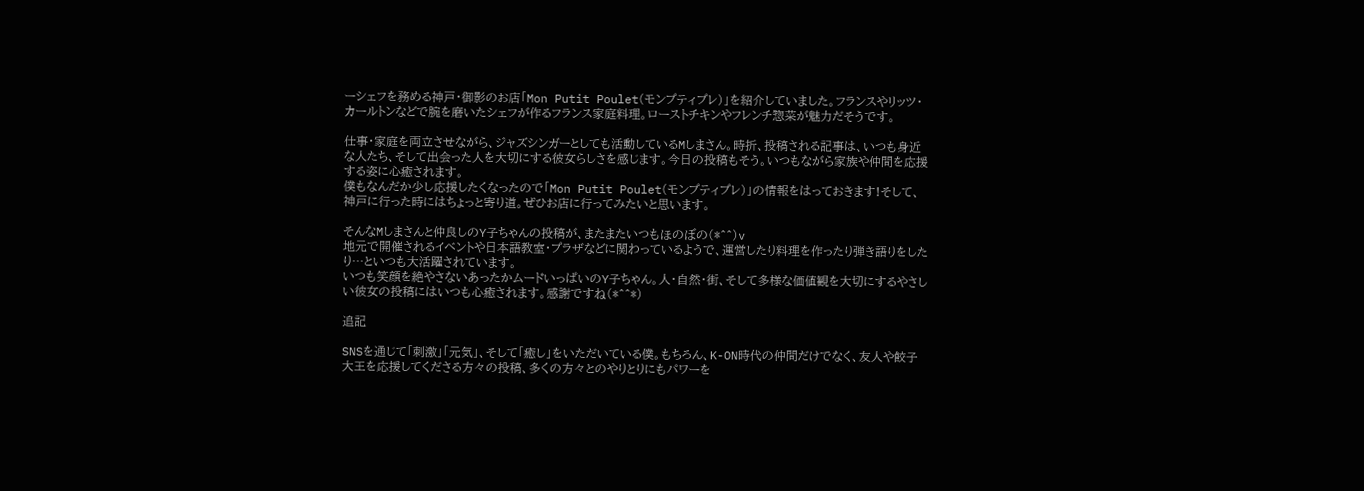ーシェフを務める神戸・御影のお店「Mon Putit Poulet(モンプティプレ)」を紹介していました。フランスやリッツ・カールトンなどで腕を磨いたシェフが作るフランス家庭料理。ローストチキンやフレンチ惣菜が魅力だそうです。

仕事・家庭を両立させながら、ジャズシンガーとしても活動しているMしまさん。時折、投稿される記事は、いつも身近な人たち、そして出会った人を大切にする彼女らしさを感じます。今日の投稿もそう。いつもながら家族や仲間を応援する姿に心癒されます。
僕もなんだか少し応援したくなったので「Mon Putit Poulet(モンプティプレ)」の情報をはっておきます!そして、神戸に行った時にはちょっと寄り道。ぜひお店に行ってみたいと思います。

そんなMしまさんと仲良しのY子ちゃんの投稿が、またまたいつもほのぼの(*^^)v
地元で開催されるイベントや日本語教室・プラザなどに関わっているようで、運営したり料理を作ったり弾き語りをしたり…といつも大活躍されています。
いつも笑顔を絶やさないあったかムードいっぱいのY子ちゃん。人・自然・街、そして多様な価値観を大切にするやさしい彼女の投稿にはいつも心癒されます。感謝ですね(*^^*)

追記

SNSを通じて「刺激」「元気」、そして「癒し」をいただいている僕。もちろん、K-ON時代の仲間だけでなく、友人や餃子大王を応援してくださる方々の投稿、多くの方々とのやりとりにもパワーを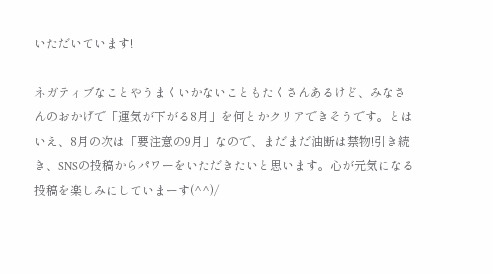いただいています!

ネガティブなことやうまくいかないこともたくさんあるけど、みなさんのおかげで「運気が下がる8月」を何とかクリアできそうです。とはいえ、8月の次は「要注意の9月」なので、まだまだ油断は禁物!引き続き、SNSの投稿からパワーをいただきたいと思います。心が元気になる投稿を楽しみにしていまーす(^^)/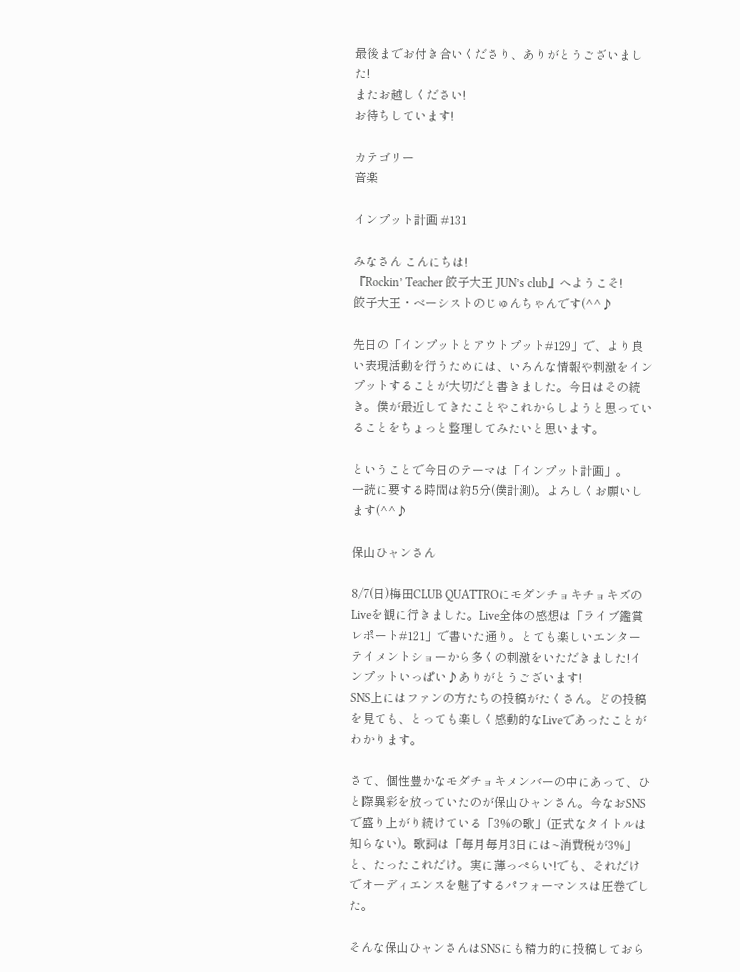最後までお付き合いくださり、ありがとうございました!
またお越しください!
お待ちしています!

カテゴリー
音楽

インプット計画 #131

みなさん こんにちは!
『Rockin’ Teacher 餃子大王 JUN’s club』へようこそ!
餃子大王・ベーシストのじゅんちゃんです(^^♪

先日の「インプットとアウトプット#129」で、より良い表現活動を行うためには、いろんな情報や刺激をインプットすることが大切だと書きました。今日はその続き。僕が最近してきたことやこれからしようと思っていることをちょっと整理してみたいと思います。

ということで今日のテーマは「インプット計画」。
一読に要する時間は約5分(僕計測)。よろしくお願いします(^^♪

保山ひャンさん

8/7(日)梅田CLUB QUATTROにモダンチョキチョキズのLiveを観に行きました。Live全体の感想は「ライブ鑑賞レポート#121」で書いた通り。とても楽しいエンターテイメントショーから多くの刺激をいただきました!インプットいっぱい♪ありがとうございます!
SNS上にはファンの方たちの投稿がたくさん。どの投稿を見ても、とっても楽しく感動的なLiveであったことがわかります。

さて、個性豊かなモダチョキメンバーの中にあって、ひと際異彩を放っていたのが保山ひャンさん。今なおSNSで盛り上がり続けている「3%の歌」(正式なタイトルは知らない)。歌詞は「毎月毎月3日には~消費税が3%」と、たったこれだけ。実に薄っぺらい!でも、それだけでオーディエンスを魅了するパフォーマンスは圧巻でした。

そんな保山ひャンさんはSNSにも精力的に投稿しておら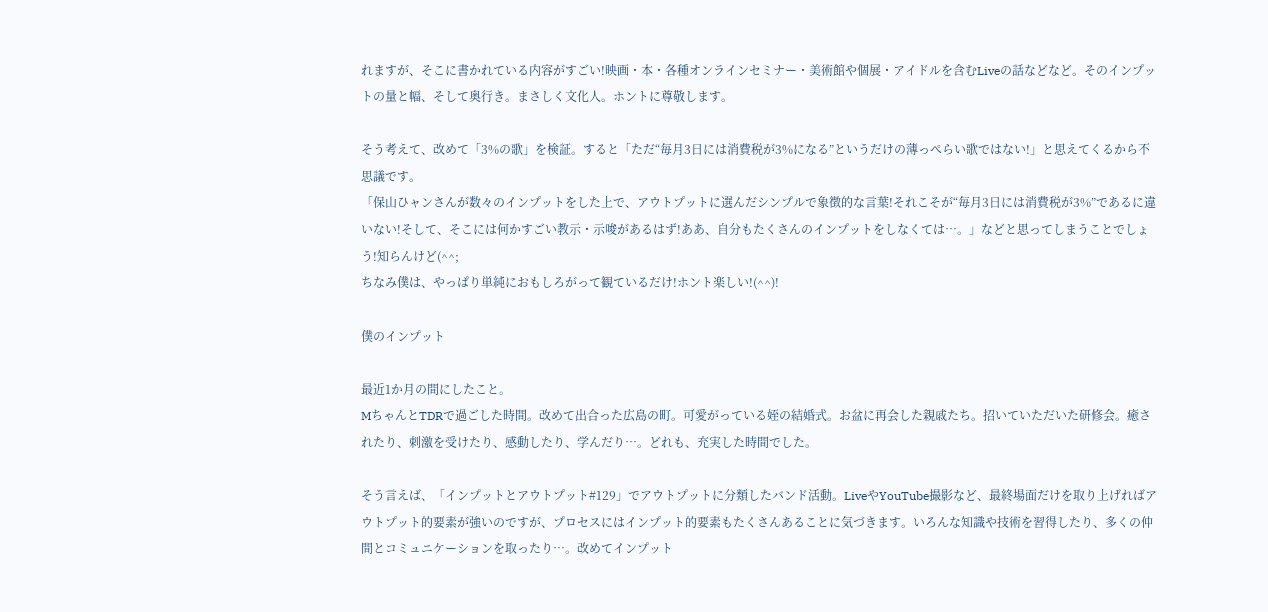れますが、そこに書かれている内容がすごい!映画・本・各種オンラインセミナー・美術館や個展・アイドルを含むLiveの話などなど。そのインプットの量と幅、そして奥行き。まさしく文化人。ホントに尊敬します。

そう考えて、改めて「3%の歌」を検証。すると「ただ“毎月3日には消費税が3%になる”というだけの薄っぺらい歌ではない!」と思えてくるから不思議です。
「保山ひャンさんが数々のインプットをした上で、アウトプットに選んだシンプルで象徴的な言葉!それこそが“毎月3日には消費税が3%”であるに違いない!そして、そこには何かすごい教示・示唆があるはず!ああ、自分もたくさんのインプットをしなくては…。」などと思ってしまうことでしょう!知らんけど(^^;
ちなみ僕は、やっぱり単純におもしろがって観ているだけ!ホント楽しい!(^^)!

僕のインプット

最近1か月の間にしたこと。
MちゃんとTDRで過ごした時間。改めて出合った広島の町。可愛がっている姪の結婚式。お盆に再会した親戚たち。招いていただいた研修会。癒されたり、刺激を受けたり、感動したり、学んだり…。どれも、充実した時間でした。

そう言えば、「インプットとアウトプット#129」でアウトプットに分類したバンド活動。LiveやYouTube撮影など、最終場面だけを取り上げればアウトプット的要素が強いのですが、プロセスにはインプット的要素もたくさんあることに気づきます。いろんな知識や技術を習得したり、多くの仲間とコミュニケーションを取ったり…。改めてインプット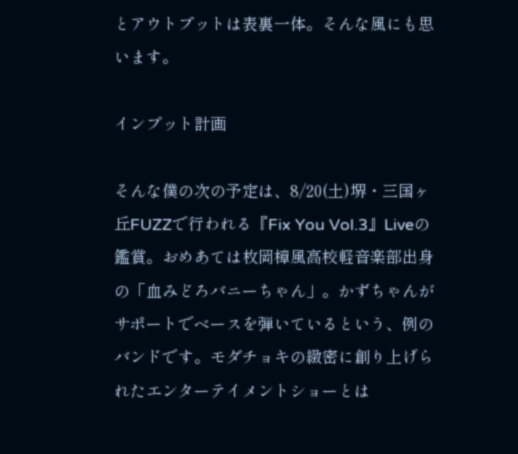とアウトプットは表裏一体。そんな風にも思います。

インプット計画

そんな僕の次の予定は、8/20(土)堺・三国ヶ丘FUZZで行われる『Fix You Vol.3』Liveの鑑賞。おめあては枚岡樟風高校軽音楽部出身の「血みどろバニーちゃん」。かずちゃんがサポートでベースを弾いているという、例のバンドです。モダチョキの緻密に創り上げられたエンターテイメントショーとは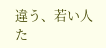違う、若い人た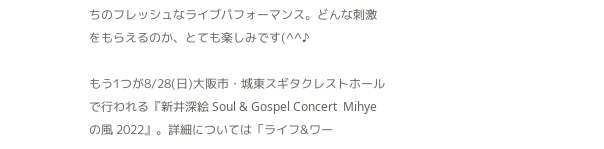ちのフレッシュなライブパフォーマンス。どんな刺激をもらえるのか、とても楽しみです(^^♪

もう1つが8/28(日)大阪市・城東スギタクレストホールで行われる『新井深絵 Soul & Gospel Concert  Mihyeの風 2022』。詳細については「ライフ&ワー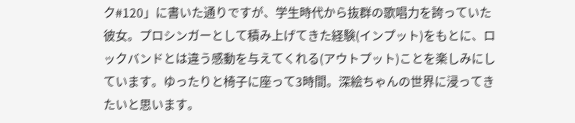ク#120」に書いた通りですが、学生時代から抜群の歌唱力を誇っていた彼女。プロシンガーとして積み上げてきた経験(インプット)をもとに、ロックバンドとは違う感動を与えてくれる(アウトプット)ことを楽しみにしています。ゆったりと椅子に座って3時間。深絵ちゃんの世界に浸ってきたいと思います。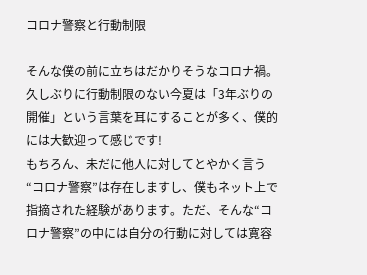コロナ警察と行動制限

そんな僕の前に立ちはだかりそうなコロナ禍。久しぶりに行動制限のない今夏は「3年ぶりの開催」という言葉を耳にすることが多く、僕的には大歓迎って感じです!
もちろん、未だに他人に対してとやかく言う“コロナ警察”は存在しますし、僕もネット上で指摘された経験があります。ただ、そんな“コロナ警察”の中には自分の行動に対しては寛容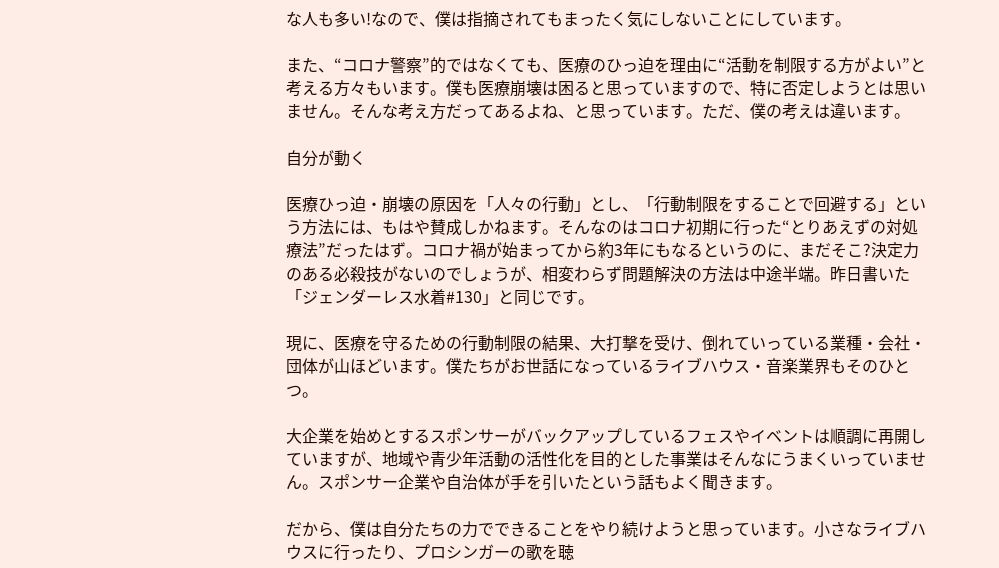な人も多い!なので、僕は指摘されてもまったく気にしないことにしています。

また、“コロナ警察”的ではなくても、医療のひっ迫を理由に“活動を制限する方がよい”と考える方々もいます。僕も医療崩壊は困ると思っていますので、特に否定しようとは思いません。そんな考え方だってあるよね、と思っています。ただ、僕の考えは違います。

自分が動く

医療ひっ迫・崩壊の原因を「人々の行動」とし、「行動制限をすることで回避する」という方法には、もはや賛成しかねます。そんなのはコロナ初期に行った“とりあえずの対処療法”だったはず。コロナ禍が始まってから約3年にもなるというのに、まだそこ?決定力のある必殺技がないのでしょうが、相変わらず問題解決の方法は中途半端。昨日書いた「ジェンダーレス水着#130」と同じです。

現に、医療を守るための行動制限の結果、大打撃を受け、倒れていっている業種・会社・団体が山ほどいます。僕たちがお世話になっているライブハウス・音楽業界もそのひとつ。

大企業を始めとするスポンサーがバックアップしているフェスやイベントは順調に再開していますが、地域や青少年活動の活性化を目的とした事業はそんなにうまくいっていません。スポンサー企業や自治体が手を引いたという話もよく聞きます。

だから、僕は自分たちの力でできることをやり続けようと思っています。小さなライブハウスに行ったり、プロシンガーの歌を聴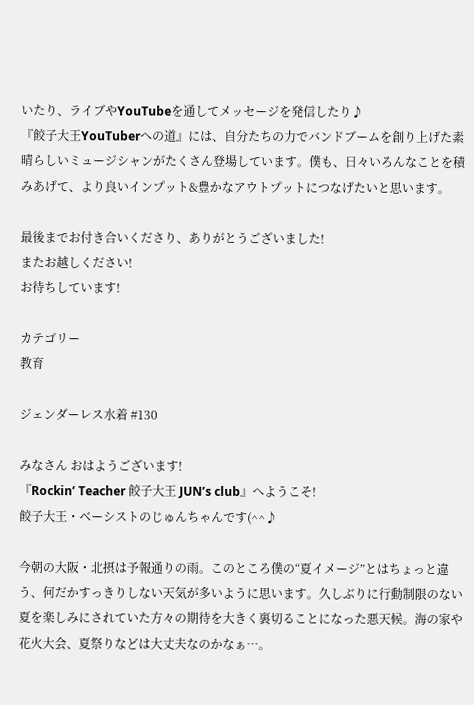いたり、ライブやYouTubeを通してメッセージを発信したり♪
『餃子大王YouTuberへの道』には、自分たちの力でバンドブームを創り上げた素晴らしいミュージシャンがたくさん登場しています。僕も、日々いろんなことを積みあげて、より良いインプット&豊かなアウトプットにつなげたいと思います。

最後までお付き合いくださり、ありがとうございました!
またお越しください!
お待ちしています!

カテゴリー
教育

ジェンダーレス水着 #130

みなさん おはようございます!
『Rockin’ Teacher 餃子大王 JUN’s club』へようこそ!
餃子大王・ベーシストのじゅんちゃんです(^^♪

今朝の大阪・北摂は予報通りの雨。このところ僕の“夏イメージ”とはちょっと違う、何だかすっきりしない天気が多いように思います。久しぶりに行動制限のない夏を楽しみにされていた方々の期待を大きく裏切ることになった悪天候。海の家や花火大会、夏祭りなどは大丈夫なのかなぁ…。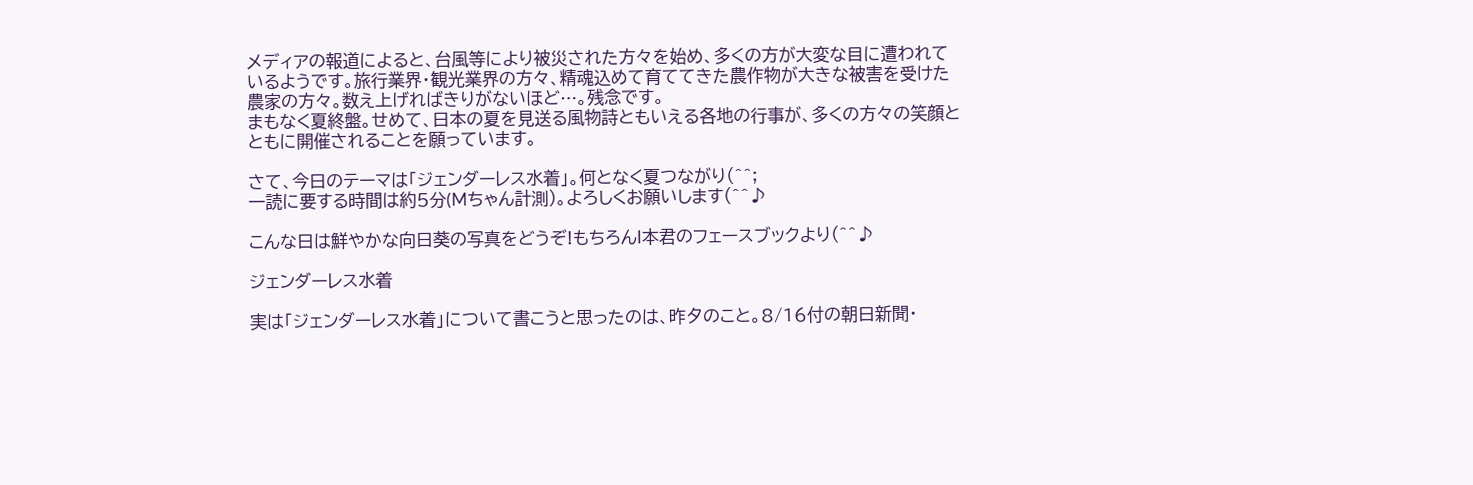メディアの報道によると、台風等により被災された方々を始め、多くの方が大変な目に遭われているようです。旅行業界・観光業界の方々、精魂込めて育ててきた農作物が大きな被害を受けた農家の方々。数え上げればきりがないほど…。残念です。
まもなく夏終盤。せめて、日本の夏を見送る風物詩ともいえる各地の行事が、多くの方々の笑顔とともに開催されることを願っています。

さて、今日のテーマは「ジェンダーレス水着」。何となく夏つながり(^^;
一読に要する時間は約5分(Mちゃん計測)。よろしくお願いします(^^♪

こんな日は鮮やかな向日葵の写真をどうぞ!もちろんI本君のフェースブックより(^^♪

ジェンダーレス水着

実は「ジェンダーレス水着」について書こうと思ったのは、昨夕のこと。8/16付の朝日新聞・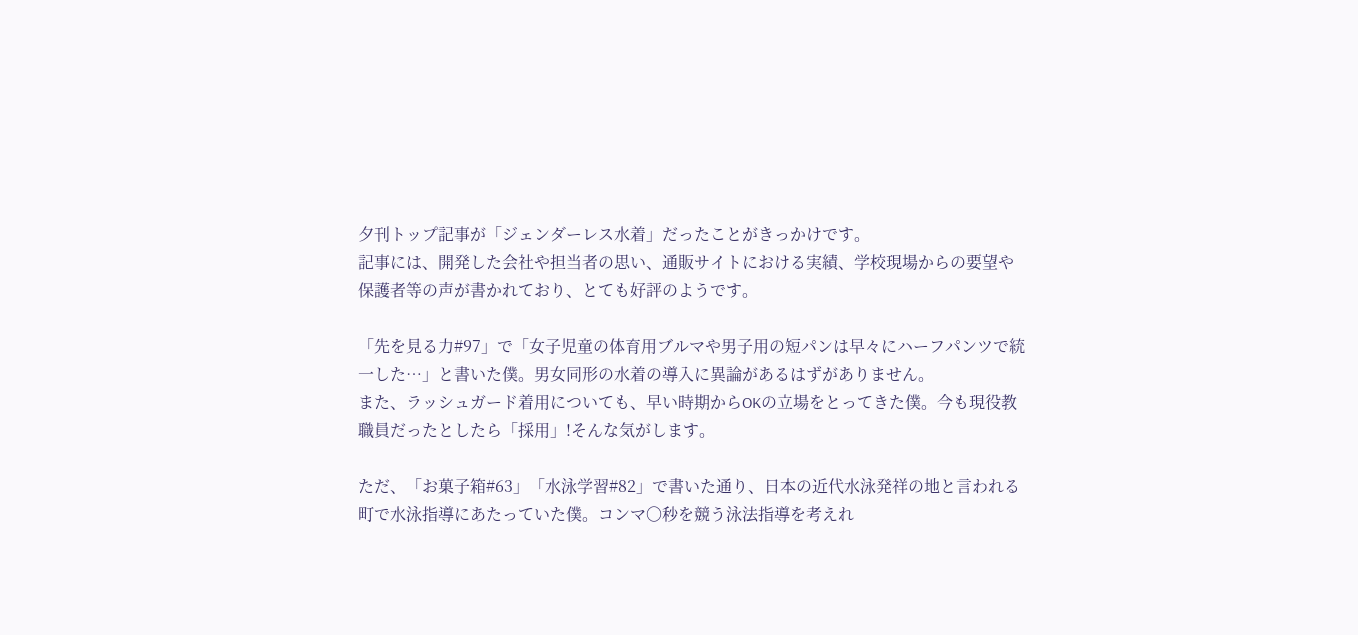夕刊トップ記事が「ジェンダーレス水着」だったことがきっかけです。
記事には、開発した会社や担当者の思い、通販サイトにおける実績、学校現場からの要望や保護者等の声が書かれており、とても好評のようです。

「先を見る力#97」で「女子児童の体育用ブルマや男子用の短パンは早々にハーフパンツで統一した…」と書いた僕。男女同形の水着の導入に異論があるはずがありません。
また、ラッシュガード着用についても、早い時期からOKの立場をとってきた僕。今も現役教職員だったとしたら「採用」!そんな気がします。

ただ、「お菓子箱#63」「水泳学習#82」で書いた通り、日本の近代水泳発祥の地と言われる町で水泳指導にあたっていた僕。コンマ〇秒を競う泳法指導を考えれ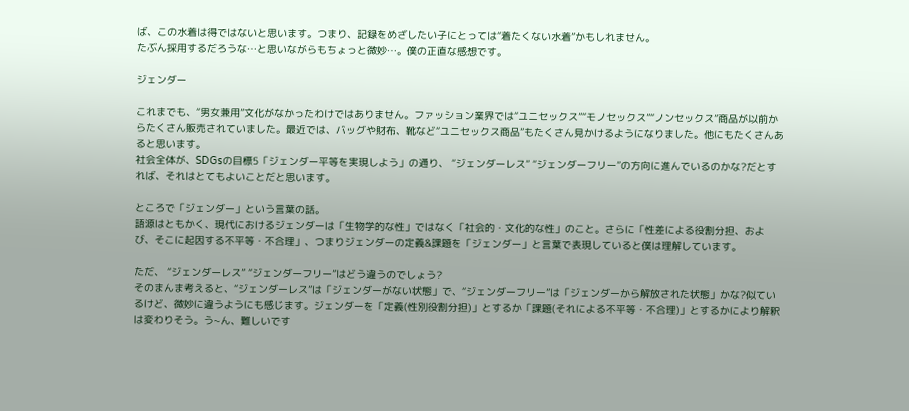ば、この水着は得ではないと思います。つまり、記録をめざしたい子にとっては“着たくない水着”かもしれません。
たぶん採用するだろうな…と思いながらもちょっと微妙…。僕の正直な感想です。

ジェンダー

これまでも、“男女兼用”文化がなかったわけではありません。ファッション業界では“ユニセックス”“モノセックス”“ノンセックス”商品が以前からたくさん販売されていました。最近では、バッグや財布、靴など“ユニセックス商品”もたくさん見かけるようになりました。他にもたくさんあると思います。
社会全体が、SDGsの目標5「ジェンダー平等を実現しよう」の通り、 “ジェンダーレス” “ジェンダーフリー”の方向に進んでいるのかな?だとすれば、それはとてもよいことだと思います。

ところで「ジェンダー」という言葉の話。
語源はともかく、現代におけるジェンダーは「生物学的な性」ではなく「社会的・文化的な性」のこと。さらに「性差による役割分担、および、そこに起因する不平等・不合理」、つまりジェンダーの定義&課題を「ジェンダー」と言葉で表現していると僕は理解しています。

ただ、 “ジェンダーレス” “ジェンダーフリー”はどう違うのでしょう?
そのまんま考えると、“ジェンダーレス”は「ジェンダーがない状態」で、“ジェンダーフリー”は「ジェンダーから解放された状態」かな?似ているけど、微妙に違うようにも感じます。ジェンダーを「定義(性別役割分担)」とするか「課題(それによる不平等・不合理)」とするかにより解釈は変わりそう。う~ん、難しいです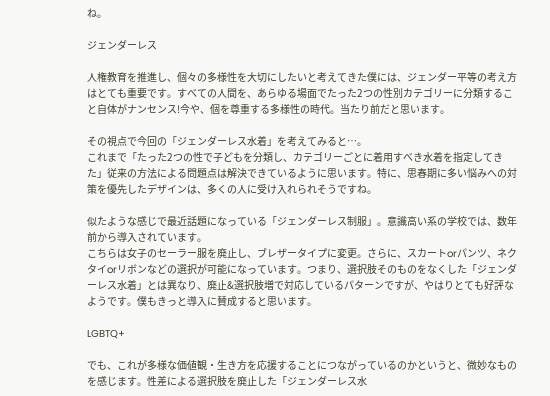ね。

ジェンダーレス

人権教育を推進し、個々の多様性を大切にしたいと考えてきた僕には、ジェンダー平等の考え方はとても重要です。すべての人間を、あらゆる場面でたった2つの性別カテゴリーに分類すること自体がナンセンス!今や、個を尊重する多様性の時代。当たり前だと思います。

その視点で今回の「ジェンダーレス水着」を考えてみると…。
これまで「たった2つの性で子どもを分類し、カテゴリーごとに着用すべき水着を指定してきた」従来の方法による問題点は解決できているように思います。特に、思春期に多い悩みへの対策を優先したデザインは、多くの人に受け入れられそうですね。

似たような感じで最近話題になっている「ジェンダーレス制服」。意識高い系の学校では、数年前から導入されています。
こちらは女子のセーラー服を廃止し、ブレザータイプに変更。さらに、スカートorパンツ、ネクタイorリボンなどの選択が可能になっています。つまり、選択肢そのものをなくした「ジェンダーレス水着」とは異なり、廃止&選択肢増で対応しているパターンですが、やはりとても好評なようです。僕もきっと導入に賛成すると思います。

LGBTQ+

でも、これが多様な価値観・生き方を応援することにつながっているのかというと、微妙なものを感じます。性差による選択肢を廃止した「ジェンダーレス水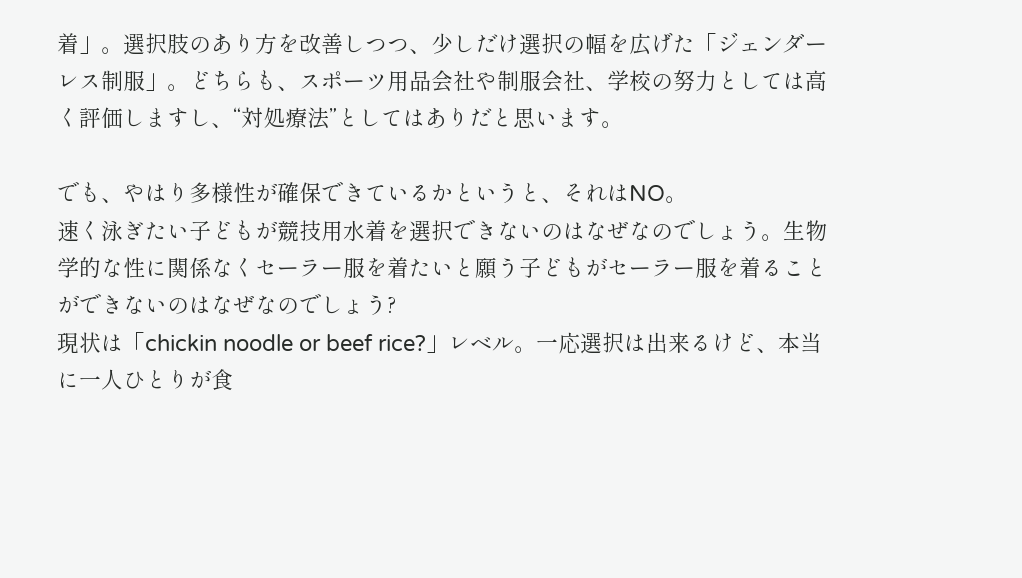着」。選択肢のあり方を改善しつつ、少しだけ選択の幅を広げた「ジェンダーレス制服」。どちらも、スポーツ用品会社や制服会社、学校の努力としては高く評価しますし、“対処療法”としてはありだと思います。

でも、やはり多様性が確保できているかというと、それはNO。
速く泳ぎたい子どもが競技用水着を選択できないのはなぜなのでしょう。生物学的な性に関係なくセーラー服を着たいと願う子どもがセーラー服を着ることができないのはなぜなのでしょう?
現状は「chickin noodle or beef rice?」レベル。一応選択は出来るけど、本当に一人ひとりが食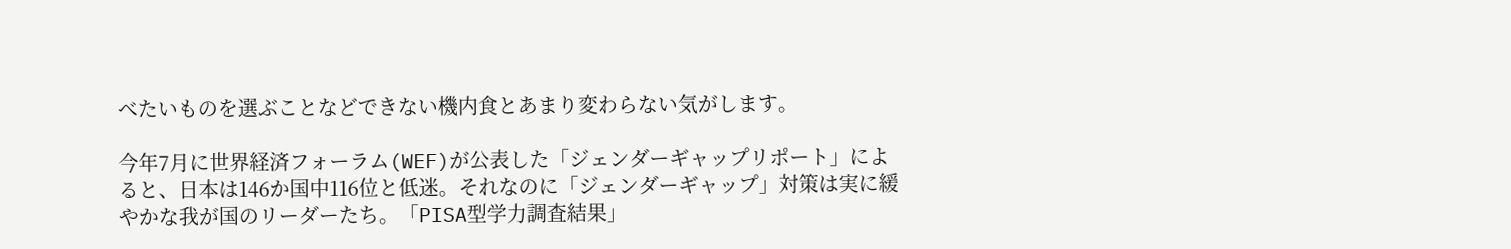べたいものを選ぶことなどできない機内食とあまり変わらない気がします。

今年7月に世界経済フォーラム(WEF)が公表した「ジェンダーギャップリポート」によると、日本は146か国中116位と低迷。それなのに「ジェンダーギャップ」対策は実に緩やかな我が国のリーダーたち。「PISA型学力調査結果」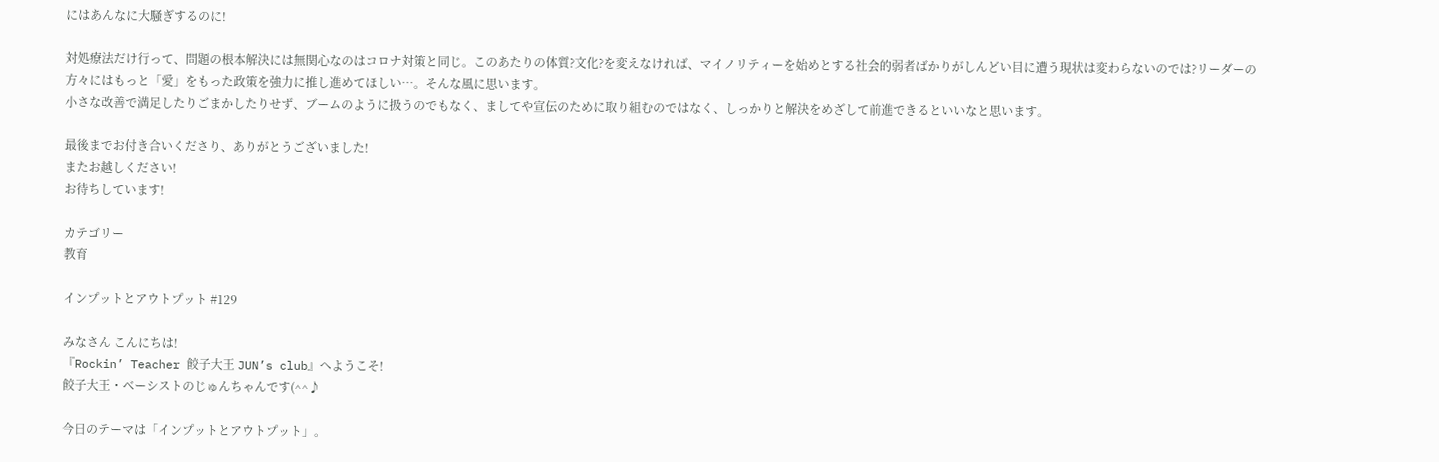にはあんなに大騒ぎするのに!

対処療法だけ行って、問題の根本解決には無関心なのはコロナ対策と同じ。このあたりの体質?文化?を変えなければ、マイノリティーを始めとする社会的弱者ばかりがしんどい目に遭う現状は変わらないのでは?リーダーの方々にはもっと「愛」をもった政策を強力に推し進めてほしい…。そんな風に思います。
小さな改善で満足したりごまかしたりせず、ブームのように扱うのでもなく、ましてや宣伝のために取り組むのではなく、しっかりと解決をめざして前進できるといいなと思います。

最後までお付き合いくださり、ありがとうございました!
またお越しください!
お待ちしています!

カテゴリー
教育

インプットとアウトプット #129

みなさん こんにちは!
『Rockin’ Teacher 餃子大王 JUN’s club』へようこそ!
餃子大王・ベーシストのじゅんちゃんです(^^♪

今日のテーマは「インプットとアウトプット」。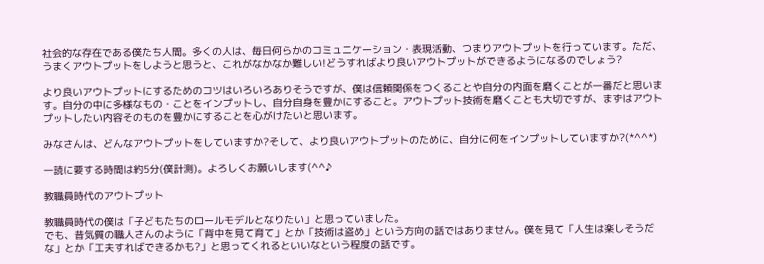社会的な存在である僕たち人間。多くの人は、毎日何らかのコミュニケーション・表現活動、つまりアウトプットを行っています。ただ、うまくアウトプットをしようと思うと、これがなかなか難しい!どうすればより良いアウトプットができるようになるのでしょう?

より良いアウトプットにするためのコツはいろいろありそうですが、僕は信頼関係をつくることや自分の内面を磨くことが一番だと思います。自分の中に多様なもの・ことをインプットし、自分自身を豊かにすること。アウトプット技術を磨くことも大切ですが、まずはアウトプットしたい内容そのものを豊かにすることを心がけたいと思います。

みなさんは、どんなアウトプットをしていますか?そして、より良いアウトプットのために、自分に何をインプットしていますか?(*^^*)

一読に要する時間は約5分(僕計測)。よろしくお願いします(^^♪

教職員時代のアウトプット

教職員時代の僕は「子どもたちのロールモデルとなりたい」と思っていました。
でも、昔気質の職人さんのように「背中を見て育て」とか「技術は盗め」という方向の話ではありません。僕を見て「人生は楽しそうだな」とか「工夫すればできるかも?」と思ってくれるといいなという程度の話です。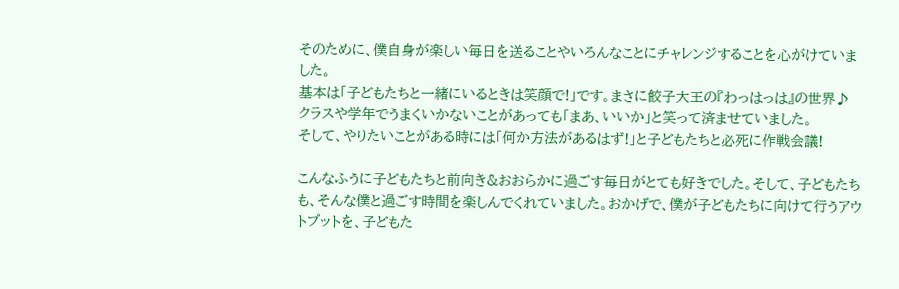そのために、僕自身が楽しい毎日を送ることやいろんなことにチャレンジすることを心がけていました。
基本は「子どもたちと一緒にいるときは笑顔で!」です。まさに餃子大王の『わっはっは』の世界♪
クラスや学年でうまくいかないことがあっても「まあ、いいか」と笑って済ませていました。
そして、やりたいことがある時には「何か方法があるはず!」と子どもたちと必死に作戦会議!

こんなふうに子どもたちと前向き&おおらかに過ごす毎日がとても好きでした。そして、子どもたちも、そんな僕と過ごす時間を楽しんでくれていました。おかげで、僕が子どもたちに向けて行うアウトプットを、子どもた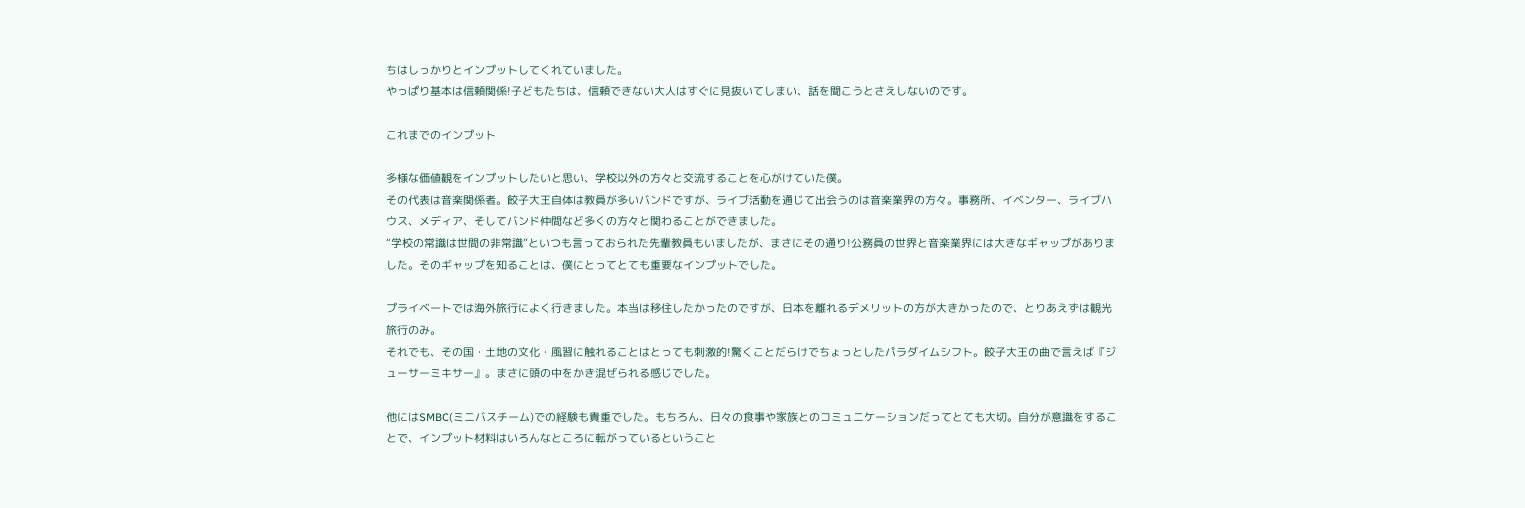ちはしっかりとインプットしてくれていました。
やっぱり基本は信頼関係!子どもたちは、信頼できない大人はすぐに見抜いてしまい、話を聞こうとさえしないのです。

これまでのインプット

多様な価値観をインプットしたいと思い、学校以外の方々と交流することを心がけていた僕。
その代表は音楽関係者。餃子大王自体は教員が多いバンドですが、ライブ活動を通じて出会うのは音楽業界の方々。事務所、イベンター、ライブハウス、メディア、そしてバンド仲間など多くの方々と関わることができました。
“学校の常識は世間の非常識”といつも言っておられた先輩教員もいましたが、まさにその通り!公務員の世界と音楽業界には大きなギャップがありました。そのギャップを知ることは、僕にとってとても重要なインプットでした。

プライベートでは海外旅行によく行きました。本当は移住したかったのですが、日本を離れるデメリットの方が大きかったので、とりあえずは観光旅行のみ。
それでも、その国・土地の文化・風習に触れることはとっても刺激的!驚くことだらけでちょっとしたパラダイムシフト。餃子大王の曲で言えば『ジューサーミキサー』。まさに頭の中をかき混ぜられる感じでした。

他にはSMBC(ミニバスチーム)での経験も貴重でした。もちろん、日々の食事や家族とのコミュニケーションだってとても大切。自分が意識をすることで、インプット材料はいろんなところに転がっているということ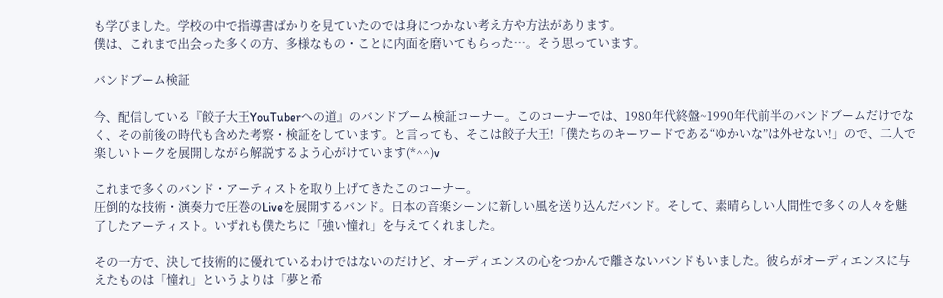も学びました。学校の中で指導書ばかりを見ていたのでは身につかない考え方や方法があります。
僕は、これまで出会った多くの方、多様なもの・ことに内面を磨いてもらった…。そう思っています。

バンドブーム検証

今、配信している『餃子大王YouTuberへの道』のバンドブーム検証コーナー。このコーナーでは、1980年代終盤~1990年代前半のバンドブームだけでなく、その前後の時代も含めた考察・検証をしています。と言っても、そこは餃子大王!「僕たちのキーワードである“ゆかいな”は外せない!」ので、二人で楽しいトークを展開しながら解説するよう心がけています(*^^)v

これまで多くのバンド・アーティストを取り上げてきたこのコーナー。
圧倒的な技術・演奏力で圧巻のLiveを展開するバンド。日本の音楽シーンに新しい風を送り込んだバンド。そして、素晴らしい人間性で多くの人々を魅了したアーティスト。いずれも僕たちに「強い憧れ」を与えてくれました。

その一方で、決して技術的に優れているわけではないのだけど、オーディエンスの心をつかんで離さないバンドもいました。彼らがオーディエンスに与えたものは「憧れ」というよりは「夢と希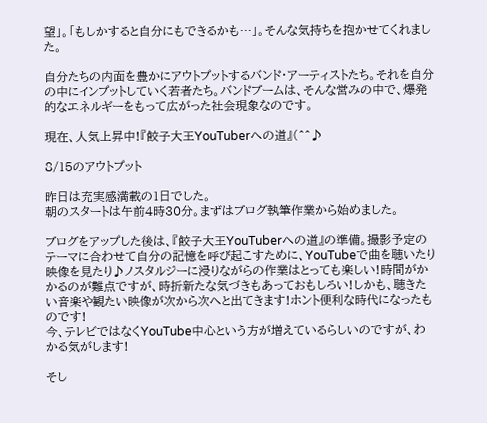望」。「もしかすると自分にもできるかも…」。そんな気持ちを抱かせてくれました。

自分たちの内面を豊かにアウトプットするバンド・アーティストたち。それを自分の中にインプットしていく若者たち。バンドブームは、そんな営みの中で、爆発的なエネルギーをもって広がった社会現象なのです。

現在、人気上昇中!『餃子大王YouTuberへの道』(^^♪

8/15のアウトプット

昨日は充実感満載の1日でした。
朝のスタートは午前4時30分。まずはブログ執筆作業から始めました。

ブログをアップした後は、『餃子大王YouTuberへの道』の準備。撮影予定のテーマに合わせて自分の記憶を呼び起こすために、YouTubeで曲を聴いたり映像を見たり♪ノスタルジーに浸りながらの作業はとっても楽しい!時間がかかるのが難点ですが、時折新たな気づきもあっておもしろい!しかも、聴きたい音楽や観たい映像が次から次へと出てきます!ホント便利な時代になったものです!
今、テレビではなくYouTube中心という方が増えているらしいのですが、わかる気がします!

そし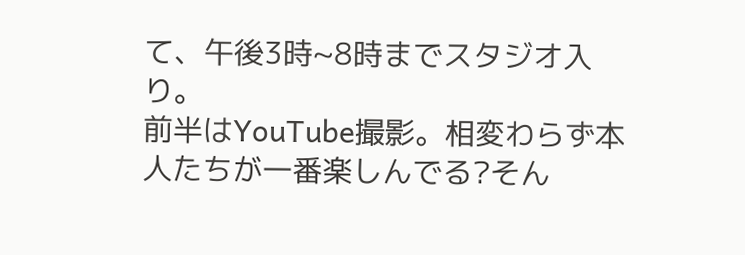て、午後3時~8時までスタジオ入り。
前半はYouTube撮影。相変わらず本人たちが一番楽しんでる?そん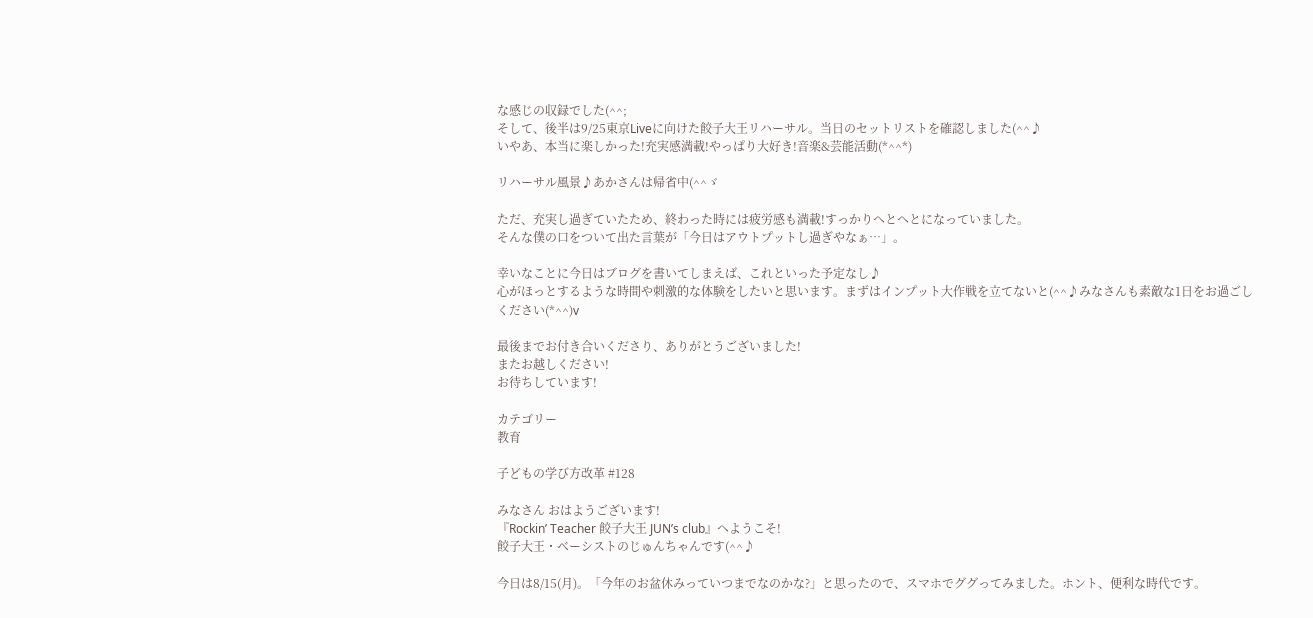な感じの収録でした(^^;
そして、後半は9/25東京Liveに向けた餃子大王リハーサル。当日のセットリストを確認しました(^^♪
いやあ、本当に楽しかった!充実感満載!やっぱり大好き!音楽&芸能活動(*^^*)

リハーサル風景♪あかさんは帰省中(^^ゞ

ただ、充実し過ぎていたため、終わった時には疲労感も満載!すっかりへとへとになっていました。
そんな僕の口をついて出た言葉が「今日はアウトプットし過ぎやなぁ…」。

幸いなことに今日はブログを書いてしまえば、これといった予定なし♪
心がほっとするような時間や刺激的な体験をしたいと思います。まずはインプット大作戦を立てないと(^^♪みなさんも素敵な1日をお過ごしください(*^^)v

最後までお付き合いくださり、ありがとうございました!
またお越しください!
お待ちしています!

カテゴリー
教育

子どもの学び方改革 #128

みなさん おはようございます!
『Rockin’ Teacher 餃子大王 JUN’s club』へようこそ!
餃子大王・ベーシストのじゅんちゃんです(^^♪

今日は8/15(月)。「今年のお盆休みっていつまでなのかな?」と思ったので、スマホでググってみました。ホント、便利な時代です。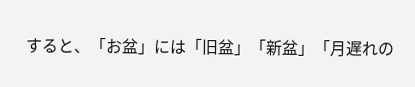すると、「お盆」には「旧盆」「新盆」「月遅れの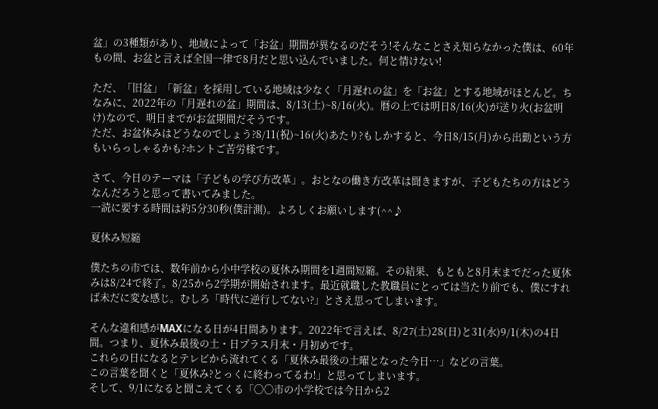盆」の3種類があり、地域によって「お盆」期間が異なるのだそう!そんなことさえ知らなかった僕は、60年もの間、お盆と言えば全国一律で8月だと思い込んでいました。何と情けない!

ただ、「旧盆」「新盆」を採用している地域は少なく「月遅れの盆」を「お盆」とする地域がほとんど。ちなみに、2022年の「月遅れの盆」期間は、8/13(土)~8/16(火)。暦の上では明日8/16(火)が送り火(お盆明け)なので、明日までがお盆期間だそうです。
ただ、お盆休みはどうなのでしょう?8/11(祝)~16(火)あたり?もしかすると、今日8/15(月)から出勤という方もいらっしゃるかも?ホントご苦労様です。

さて、今日のテーマは「子どもの学び方改革」。おとなの働き方改革は聞きますが、子どもたちの方はどうなんだろうと思って書いてみました。
一読に要する時間は約5分30秒(僕計測)。よろしくお願いします(^^♪

夏休み短縮

僕たちの市では、数年前から小中学校の夏休み期間を1週間短縮。その結果、もともと8月末までだった夏休みは8/24で終了。8/25から2学期が開始されます。最近就職した教職員にとっては当たり前でも、僕にすれば未だに変な感じ。むしろ「時代に逆行してない?」とさえ思ってしまいます。

そんな違和感がMAXになる日が4日間あります。2022年で言えば、8/27(土)28(日)と31(水)9/1(木)の4日間。つまり、夏休み最後の土・日プラス月末・月初めです。
これらの日になるとテレビから流れてくる「夏休み最後の土曜となった今日…」などの言葉。
この言葉を聞くと「夏休み?とっくに終わってるわ!」と思ってしまいます。
そして、9/1になると聞こえてくる「〇〇市の小学校では今日から2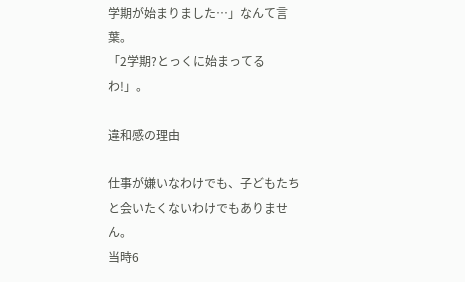学期が始まりました…」なんて言葉。
「2学期?とっくに始まってるわ!」。

違和感の理由

仕事が嫌いなわけでも、子どもたちと会いたくないわけでもありません。
当時6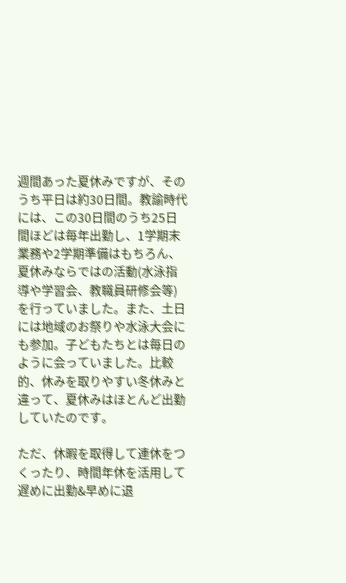週間あった夏休みですが、そのうち平日は約30日間。教諭時代には、この30日間のうち25日間ほどは毎年出勤し、1学期末業務や2学期準備はもちろん、夏休みならではの活動(水泳指導や学習会、教職員研修会等)を行っていました。また、土日には地域のお祭りや水泳大会にも参加。子どもたちとは毎日のように会っていました。比較的、休みを取りやすい冬休みと違って、夏休みはほとんど出勤していたのです。

ただ、休暇を取得して連休をつくったり、時間年休を活用して遅めに出勤&早めに退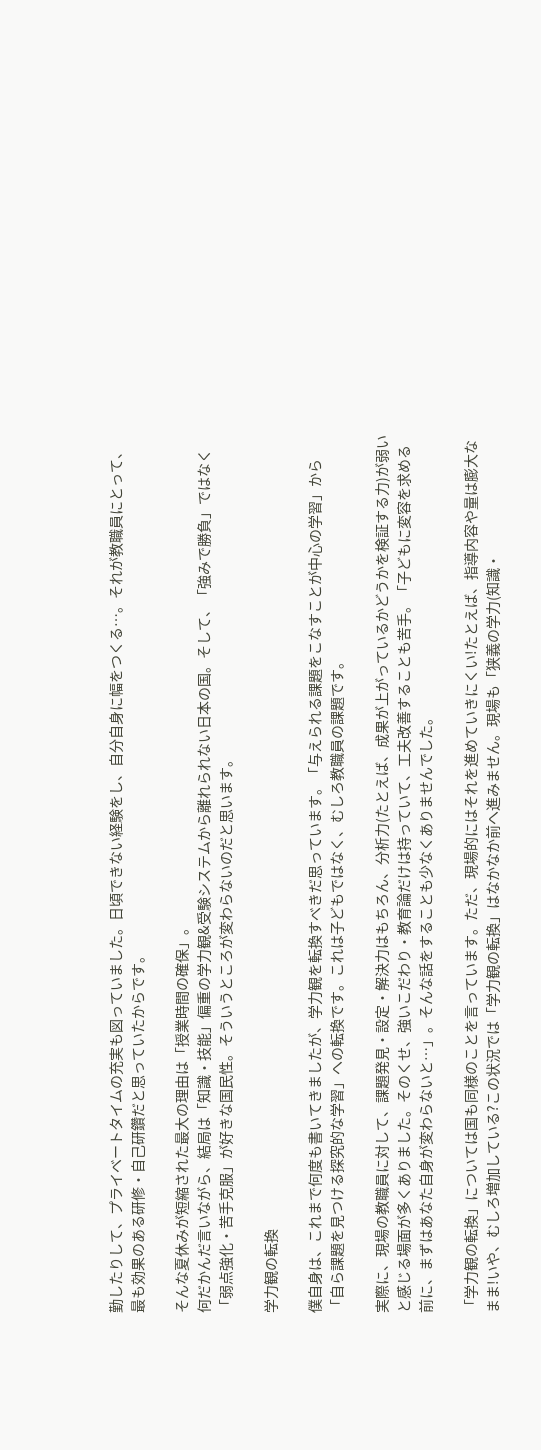勤したりして、プライベートタイムの充実も図っていました。日頃できない経験をし、自分自身に幅をつくる…。それが教職員にとって、最も効果のある研修・自己研鑽だと思っていたからです。

そんな夏休みが短縮された最大の理由は「授業時間の確保」。
何だかんだ言いながら、結局は「知識・技能」偏重の学力観&受験システムから離れられない日本の国。そして、「強みで勝負」ではなく「弱点強化・苦手克服」が好きな国民性。そういうところが変わらないのだと思います。

学力観の転換

僕自身は、これまで何度も書いてきましたが、学力観を転換すべきだ思っています。「与えられる課題をこなすことが中心の学習」から「自ら課題を見つける探究的な学習」への転換です。これは子どもではなく、むしろ教職員の課題です。

実際に、現場の教職員に対して、課題発見・設定・解決力はもちろん、分析力(たとえば、成果が上がっているかどうかを検証する力)が弱いと感じる場面が多くありました。そのくせ、強いこだわり・教育論だけは持っていて、工夫改善することも苦手。「子どもに変容を求める前に、まずはあなた自身が変わらないと…」。そんな話をすることも少なくありませんでした。

「学力観の転換」については国も同様のことを言っています。ただ、現場的にはそれを進めていきにくい!たとえば、指導内容や量は膨大なまま!いや、むしろ増加している?この状況では「学力観の転換」はなかなか前へ進みません。現場も「狭義の学力(知識・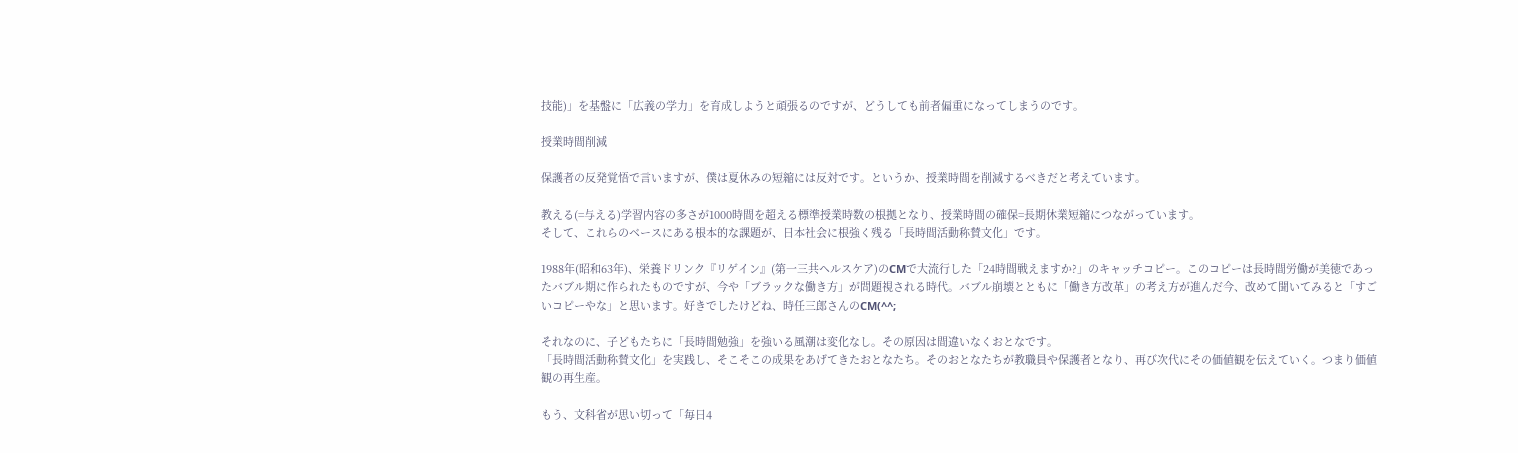技能)」を基盤に「広義の学力」を育成しようと頑張るのですが、どうしても前者偏重になってしまうのです。

授業時間削減

保護者の反発覚悟で言いますが、僕は夏休みの短縮には反対です。というか、授業時間を削減するべきだと考えています。

教える(=与える)学習内容の多さが1000時間を超える標準授業時数の根拠となり、授業時間の確保=長期休業短縮につながっています。
そして、これらのベースにある根本的な課題が、日本社会に根強く残る「長時間活動称賛文化」です。

1988年(昭和63年)、栄養ドリンク『リゲイン』(第一三共ヘルスケア)のCMで大流行した「24時間戦えますか?」のキャッチコピー。このコピーは長時間労働が美徳であったバブル期に作られたものですが、今や「ブラックな働き方」が問題視される時代。バブル崩壊とともに「働き方改革」の考え方が進んだ今、改めて聞いてみると「すごいコピーやな」と思います。好きでしたけどね、時任三郎さんのCM(^^;

それなのに、子どもたちに「長時間勉強」を強いる風潮は変化なし。その原因は間違いなくおとなです。
「長時間活動称賛文化」を実践し、そこそこの成果をあげてきたおとなたち。そのおとなたちが教職員や保護者となり、再び次代にその価値観を伝えていく。つまり価値観の再生産。

もう、文科省が思い切って「毎日4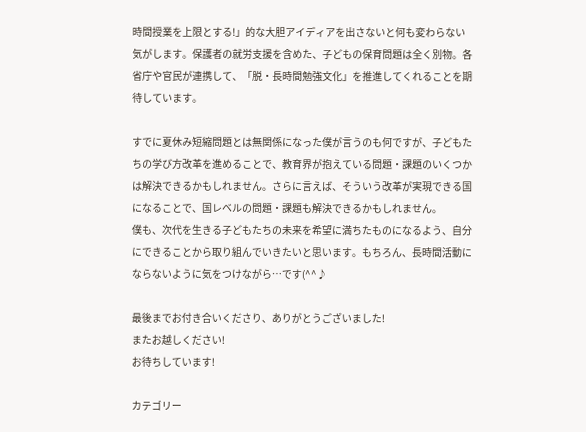時間授業を上限とする!」的な大胆アイディアを出さないと何も変わらない気がします。保護者の就労支援を含めた、子どもの保育問題は全く別物。各省庁や官民が連携して、「脱・長時間勉強文化」を推進してくれることを期待しています。

すでに夏休み短縮問題とは無関係になった僕が言うのも何ですが、子どもたちの学び方改革を進めることで、教育界が抱えている問題・課題のいくつかは解決できるかもしれません。さらに言えば、そういう改革が実現できる国になることで、国レベルの問題・課題も解決できるかもしれません。
僕も、次代を生きる子どもたちの未来を希望に満ちたものになるよう、自分にできることから取り組んでいきたいと思います。もちろん、長時間活動にならないように気をつけながら…です(^^♪

最後までお付き合いくださり、ありがとうございました!
またお越しください!
お待ちしています!

カテゴリー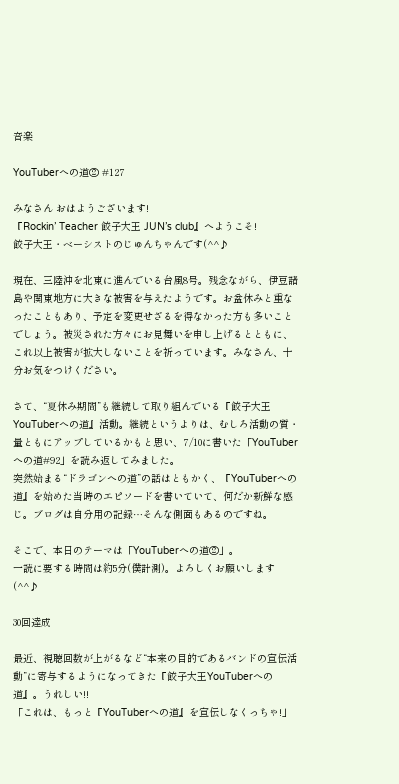音楽

YouTuberへの道② #127

みなさん おはようございます!
『Rockin’ Teacher 餃子大王 JUN’s club』へようこそ!
餃子大王・ベーシストのじゅんちゃんです(^^♪

現在、三陸沖を北東に進んでいる台風8号。残念ながら、伊豆諸島や関東地方に大きな被害を与えたようです。お盆休みと重なったこともあり、予定を変更せざるを得なかった方も多いことでしょう。被災された方々にお見舞いを申し上げるとともに、これ以上被害が拡大しないことを祈っています。みなさん、十分お気をつけください。

さて、“夏休み期間”も継続して取り組んでいる『餃子大王YouTuberへの道』活動。継続というよりは、むしろ活動の質・量ともにアップしているかもと思い、7/10に書いた「YouTuberへの道#92」を読み返してみました。
突然始まる“ドラゴンへの道”の話はともかく、『YouTuberへの道』を始めた当時のエピソードを書いていて、何だか新鮮な感じ。ブログは自分用の記録…そんな側面もあるのですね。

そこで、本日のテーマは「YouTuberへの道②」。
一読に要する時間は約5分(僕計測)。よろしくお願いします(^^♪

30回達成

最近、視聴回数が上がるなど“本来の目的であるバンドの宣伝活動”に寄与するようになってきた『餃子大王YouTuberへの道』。うれしい!!
「これは、もっと『YouTuberへの道』を宣伝しなくっちゃ!」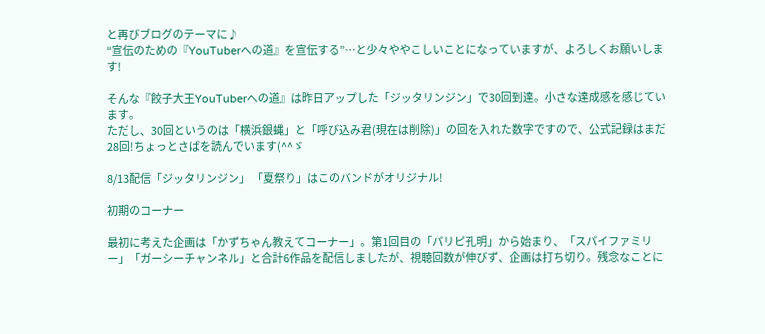と再びブログのテーマに♪
“宣伝のための『YouTuberへの道』を宣伝する”…と少々ややこしいことになっていますが、よろしくお願いします!

そんな『餃子大王YouTuberへの道』は昨日アップした「ジッタリンジン」で30回到達。小さな達成感を感じています。
ただし、30回というのは「横浜銀蝿」と「呼び込み君(現在は削除)」の回を入れた数字ですので、公式記録はまだ28回!ちょっとさばを読んでいます(^^ゞ

8/13配信「ジッタリンジン」 「夏祭り」はこのバンドがオリジナル!

初期のコーナー

最初に考えた企画は「かずちゃん教えてコーナー」。第1回目の「パリピ孔明」から始まり、「スパイファミリー」「ガーシーチャンネル」と合計6作品を配信しましたが、視聴回数が伸びず、企画は打ち切り。残念なことに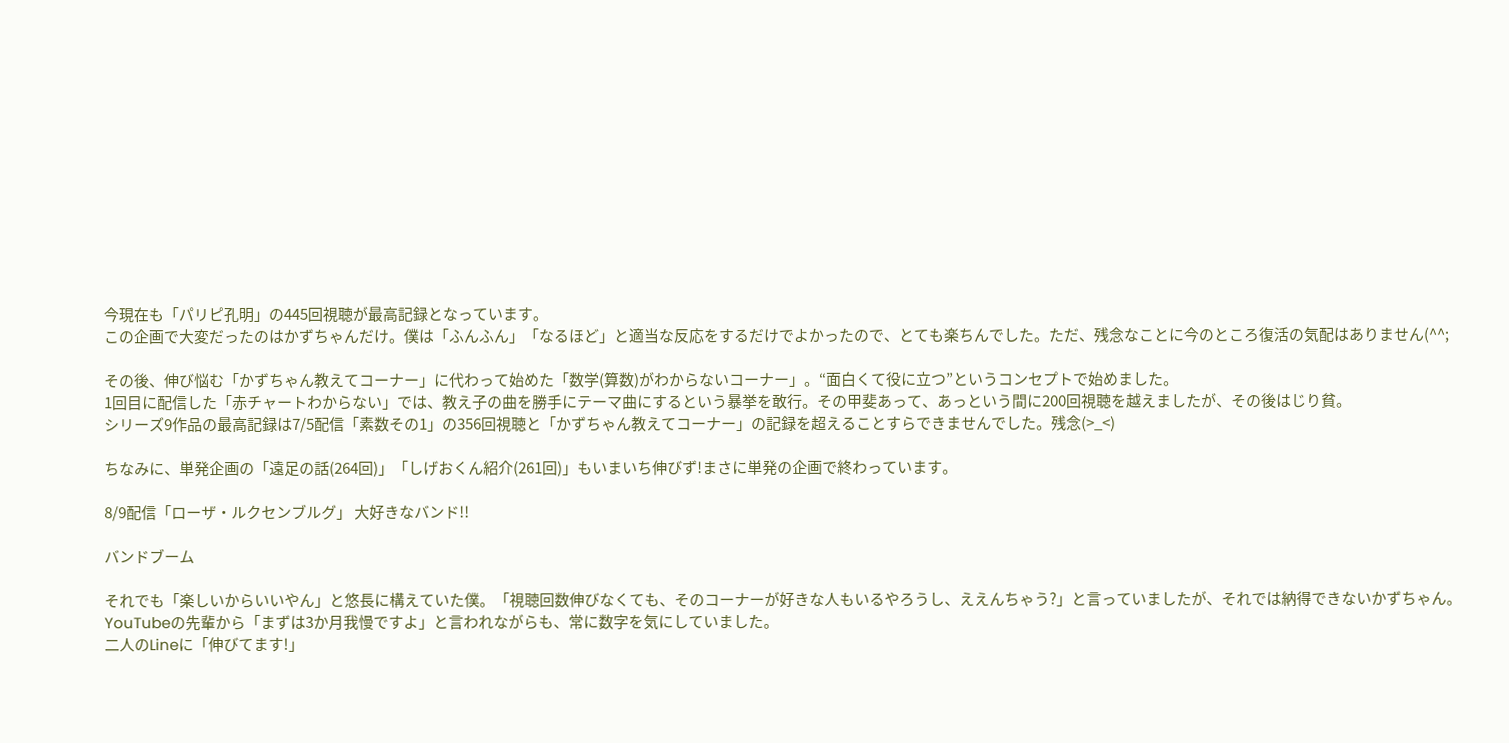今現在も「パリピ孔明」の445回視聴が最高記録となっています。
この企画で大変だったのはかずちゃんだけ。僕は「ふんふん」「なるほど」と適当な反応をするだけでよかったので、とても楽ちんでした。ただ、残念なことに今のところ復活の気配はありません(^^;

その後、伸び悩む「かずちゃん教えてコーナー」に代わって始めた「数学(算数)がわからないコーナー」。“面白くて役に立つ”というコンセプトで始めました。
1回目に配信した「赤チャートわからない」では、教え子の曲を勝手にテーマ曲にするという暴挙を敢行。その甲斐あって、あっという間に200回視聴を越えましたが、その後はじり貧。
シリーズ9作品の最高記録は7/5配信「素数その1」の356回視聴と「かずちゃん教えてコーナー」の記録を超えることすらできませんでした。残念(>_<)

ちなみに、単発企画の「遠足の話(264回)」「しげおくん紹介(261回)」もいまいち伸びず!まさに単発の企画で終わっています。

8/9配信「ローザ・ルクセンブルグ」 大好きなバンド!!

バンドブーム

それでも「楽しいからいいやん」と悠長に構えていた僕。「視聴回数伸びなくても、そのコーナーが好きな人もいるやろうし、ええんちゃう?」と言っていましたが、それでは納得できないかずちゃん。
YouTubeの先輩から「まずは3か月我慢ですよ」と言われながらも、常に数字を気にしていました。
二人のLineに「伸びてます!」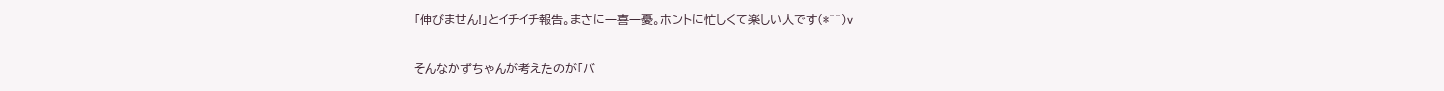「伸びません!」とイチイチ報告。まさに一喜一憂。ホントに忙しくて楽しい人です(*^^)v

そんなかずちゃんが考えたのが「バ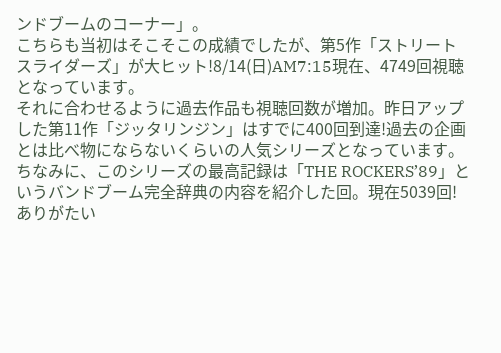ンドブームのコーナー」。
こちらも当初はそこそこの成績でしたが、第5作「ストリートスライダーズ」が大ヒット!8/14(日)AM7:15現在、4749回視聴となっています。
それに合わせるように過去作品も視聴回数が増加。昨日アップした第11作「ジッタリンジン」はすでに400回到達!過去の企画とは比べ物にならないくらいの人気シリーズとなっています。
ちなみに、このシリーズの最高記録は「THE ROCKERS’89」というバンドブーム完全辞典の内容を紹介した回。現在5039回!ありがたい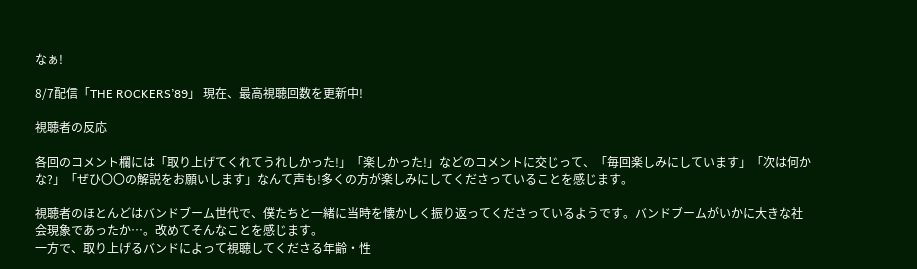なぁ!

8/7配信「THE ROCKERS’89」 現在、最高視聴回数を更新中!

視聴者の反応

各回のコメント欄には「取り上げてくれてうれしかった!」「楽しかった!」などのコメントに交じって、「毎回楽しみにしています」「次は何かな?」「ぜひ〇〇の解説をお願いします」なんて声も!多くの方が楽しみにしてくださっていることを感じます。

視聴者のほとんどはバンドブーム世代で、僕たちと一緒に当時を懐かしく振り返ってくださっているようです。バンドブームがいかに大きな社会現象であったか…。改めてそんなことを感じます。
一方で、取り上げるバンドによって視聴してくださる年齢・性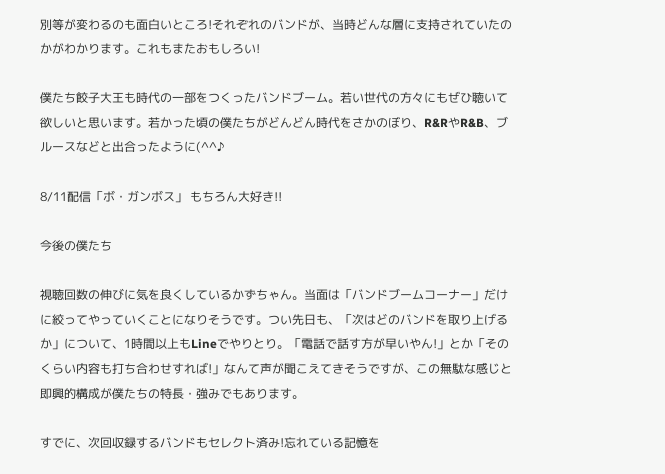別等が変わるのも面白いところ!それぞれのバンドが、当時どんな層に支持されていたのかがわかります。これもまたおもしろい!

僕たち餃子大王も時代の一部をつくったバンドブーム。若い世代の方々にもぜひ聴いて欲しいと思います。若かった頃の僕たちがどんどん時代をさかのぼり、R&RやR&B、ブルースなどと出合ったように(^^♪

8/11配信「ボ・ガンボス」 もちろん大好き!!

今後の僕たち

視聴回数の伸びに気を良くしているかずちゃん。当面は「バンドブームコーナー」だけに絞ってやっていくことになりそうです。つい先日も、「次はどのバンドを取り上げるか」について、1時間以上もLineでやりとり。「電話で話す方が早いやん!」とか「そのくらい内容も打ち合わせすれば!」なんて声が聞こえてきそうですが、この無駄な感じと即興的構成が僕たちの特長・強みでもあります。

すでに、次回収録するバンドもセレクト済み!忘れている記憶を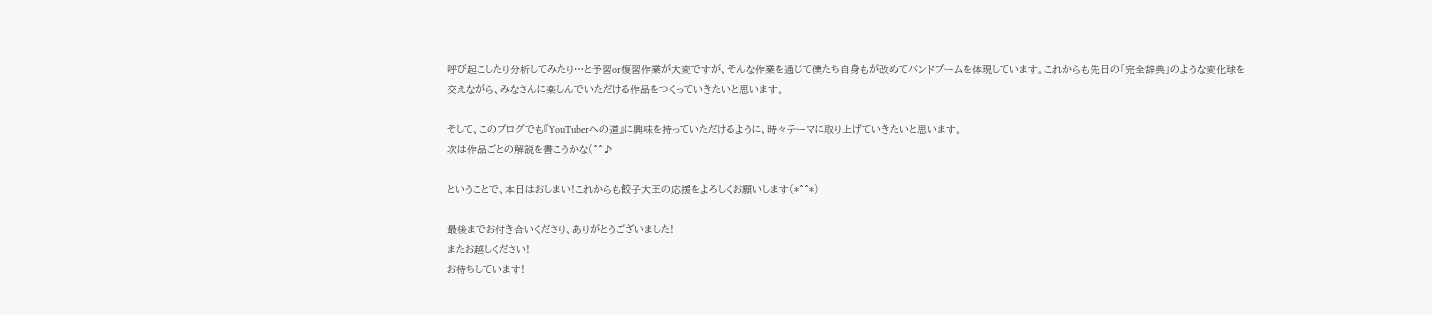呼び起こしたり分析してみたり…と予習or復習作業が大変ですが、そんな作業を通じて僕たち自身もが改めてバンドブームを体現しています。これからも先日の「完全辞典」のような変化球を交えながら、みなさんに楽しんでいただける作品をつくっていきたいと思います。

そして、このブログでも『YouTuberへの道』に興味を持っていただけるように、時々テーマに取り上げていきたいと思います。
次は作品ごとの解説を書こうかな(^^♪

ということで、本日はおしまい!これからも餃子大王の応援をよろしくお願いします(*^^*)

最後までお付き合いくださり、ありがとうございました!
またお越しください!
お待ちしています!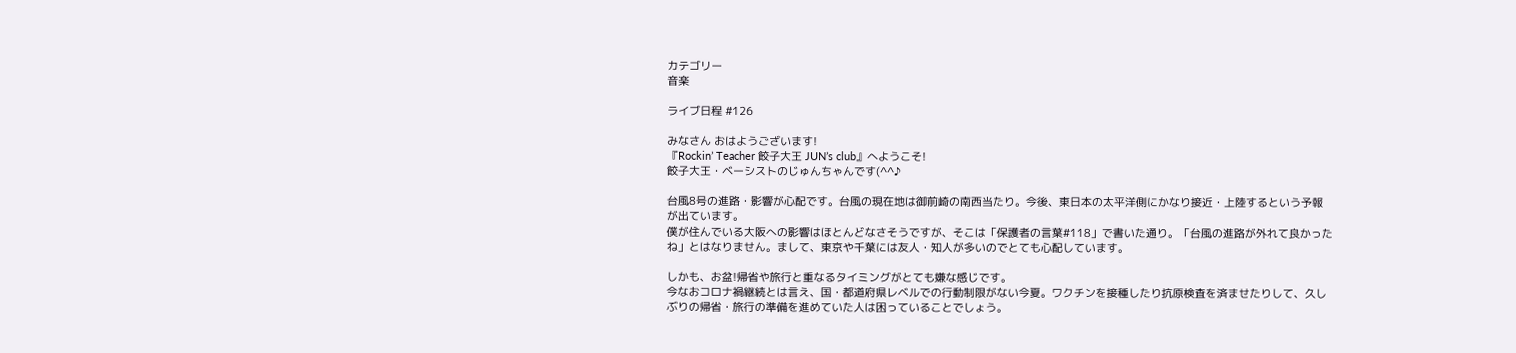カテゴリー
音楽

ライブ日程 #126

みなさん おはようございます!
『Rockin’ Teacher 餃子大王 JUN’s club』へようこそ!
餃子大王・ベーシストのじゅんちゃんです(^^♪

台風8号の進路・影響が心配です。台風の現在地は御前崎の南西当たり。今後、東日本の太平洋側にかなり接近・上陸するという予報が出ています。
僕が住んでいる大阪への影響はほとんどなさそうですが、そこは「保護者の言葉#118」で書いた通り。「台風の進路が外れて良かったね」とはなりません。まして、東京や千葉には友人・知人が多いのでとても心配しています。

しかも、お盆!帰省や旅行と重なるタイミングがとても嫌な感じです。
今なおコロナ禍継続とは言え、国・都道府県レベルでの行動制限がない今夏。ワクチンを接種したり抗原検査を済ませたりして、久しぶりの帰省・旅行の準備を進めていた人は困っていることでしょう。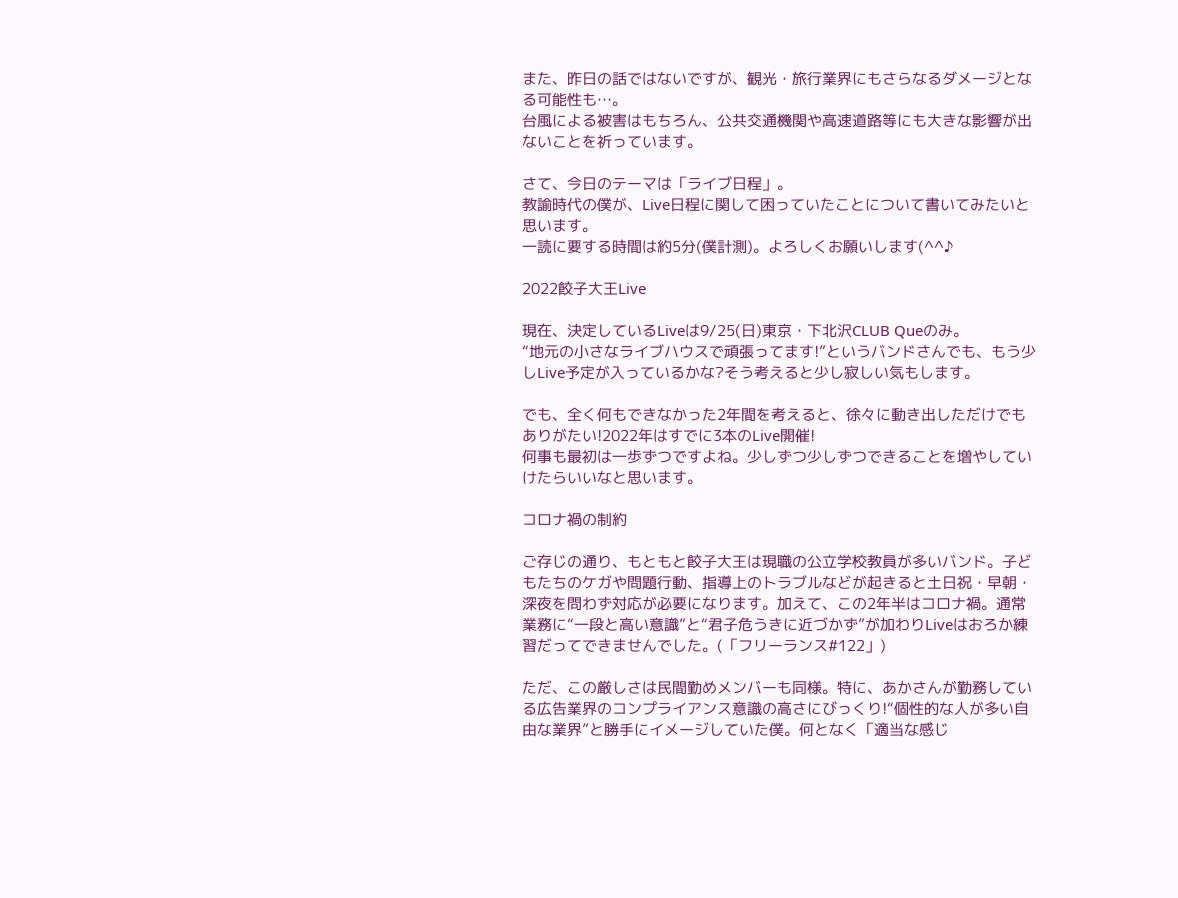また、昨日の話ではないですが、観光・旅行業界にもさらなるダメージとなる可能性も…。
台風による被害はもちろん、公共交通機関や高速道路等にも大きな影響が出ないことを祈っています。

さて、今日のテーマは「ライブ日程」。
教諭時代の僕が、Live日程に関して困っていたことについて書いてみたいと思います。
一読に要する時間は約5分(僕計測)。よろしくお願いします(^^♪

2022餃子大王Live

現在、決定しているLiveは9/25(日)東京・下北沢CLUB Queのみ。
“地元の小さなライブハウスで頑張ってます!”というバンドさんでも、もう少しLive予定が入っているかな?そう考えると少し寂しい気もします。

でも、全く何もできなかった2年間を考えると、徐々に動き出しただけでもありがたい!2022年はすでに3本のLive開催!
何事も最初は一歩ずつですよね。少しずつ少しずつできることを増やしていけたらいいなと思います。

コロナ禍の制約

ご存じの通り、もともと餃子大王は現職の公立学校教員が多いバンド。子どもたちのケガや問題行動、指導上のトラブルなどが起きると土日祝・早朝・深夜を問わず対応が必要になります。加えて、この2年半はコロナ禍。通常業務に“一段と高い意識”と“君子危うきに近づかず”が加わりLiveはおろか練習だってできませんでした。(「フリーランス#122」)

ただ、この厳しさは民間勤めメンバーも同様。特に、あかさんが勤務している広告業界のコンプライアンス意識の高さにびっくり!“個性的な人が多い自由な業界”と勝手にイメージしていた僕。何となく「適当な感じ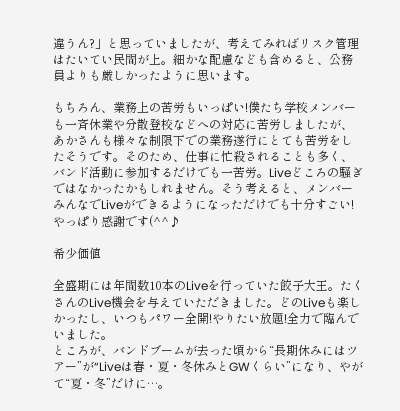違うん?」と思っていましたが、考えてみればリスク管理はたいてい民間が上。細かな配慮なども含めると、公務員よりも厳しかったように思います。

もちろん、業務上の苦労もいっぱい!僕たち学校メンバーも一斉休業や分散登校などへの対応に苦労しましたが、あかさんも様々な制限下での業務遂行にとても苦労をしたそうです。そのため、仕事に忙殺されることも多く、バンド活動に参加するだけでも一苦労。Liveどころの騒ぎではなかったかもしれません。そう考えると、メンバーみんなでLiveができるようになっただけでも十分すごい!やっぱり感謝です(^^♪

希少価値

全盛期には年間数10本のLiveを行っていた餃子大王。たくさんのLive機会を与えていただきました。どのLiveも楽しかったし、いつもパワー全開!やりたい放題!全力で臨んでいました。
ところが、バンドブームが去った頃から“長期休みにはツアー”が“Liveは春・夏・冬休みとGWくらい”になり、やがて“夏・冬”だけに…。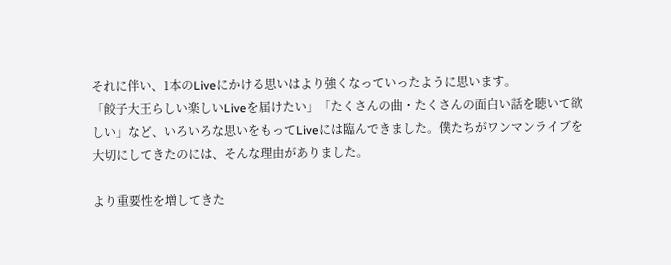それに伴い、1本のLiveにかける思いはより強くなっていったように思います。
「餃子大王らしい楽しいLiveを届けたい」「たくさんの曲・たくさんの面白い話を聴いて欲しい」など、いろいろな思いをもってLiveには臨んできました。僕たちがワンマンライブを大切にしてきたのには、そんな理由がありました。

より重要性を増してきた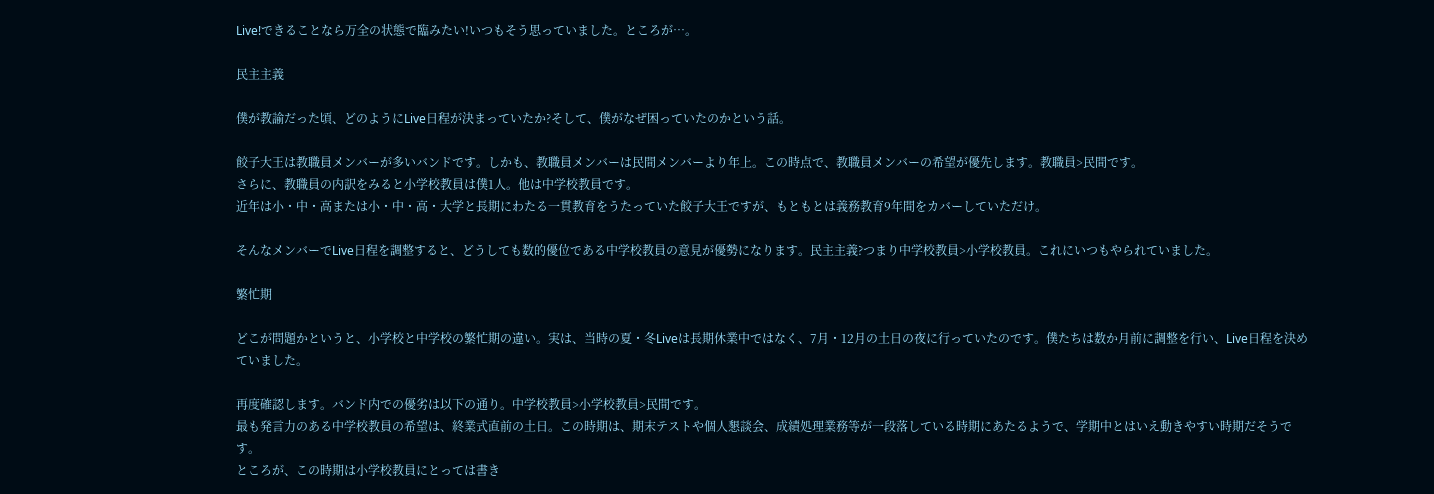Live!できることなら万全の状態で臨みたい!いつもそう思っていました。ところが…。

民主主義

僕が教諭だった頃、どのようにLive日程が決まっていたか?そして、僕がなぜ困っていたのかという話。

餃子大王は教職員メンバーが多いバンドです。しかも、教職員メンバーは民間メンバーより年上。この時点で、教職員メンバーの希望が優先します。教職員>民間です。
さらに、教職員の内訳をみると小学校教員は僕1人。他は中学校教員です。
近年は小・中・高または小・中・高・大学と長期にわたる一貫教育をうたっていた餃子大王ですが、もともとは義務教育9年間をカバーしていただけ。

そんなメンバーでLive日程を調整すると、どうしても数的優位である中学校教員の意見が優勢になります。民主主義?つまり中学校教員>小学校教員。これにいつもやられていました。

繁忙期

どこが問題かというと、小学校と中学校の繁忙期の違い。実は、当時の夏・冬Liveは長期休業中ではなく、7月・12月の土日の夜に行っていたのです。僕たちは数か月前に調整を行い、Live日程を決めていました。

再度確認します。バンド内での優劣は以下の通り。中学校教員>小学校教員>民間です。
最も発言力のある中学校教員の希望は、終業式直前の土日。この時期は、期末テストや個人懇談会、成績処理業務等が一段落している時期にあたるようで、学期中とはいえ動きやすい時期だそうです。
ところが、この時期は小学校教員にとっては書き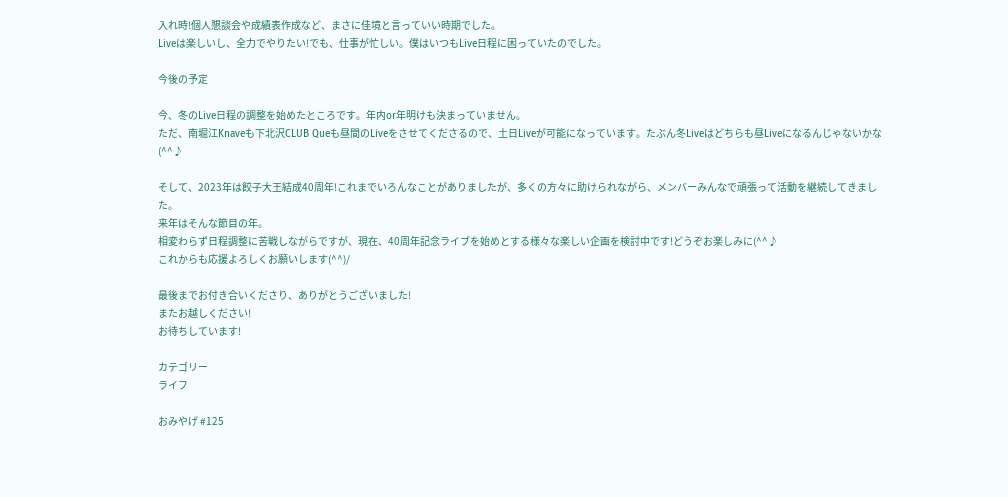入れ時!個人懇談会や成績表作成など、まさに佳境と言っていい時期でした。
Liveは楽しいし、全力でやりたい!でも、仕事が忙しい。僕はいつもLive日程に困っていたのでした。

今後の予定

今、冬のLive日程の調整を始めたところです。年内or年明けも決まっていません。
ただ、南堀江Knaveも下北沢CLUB Queも昼間のLiveをさせてくださるので、土日Liveが可能になっています。たぶん冬Liveはどちらも昼Liveになるんじゃないかな(^^♪

そして、2023年は餃子大王結成40周年!これまでいろんなことがありましたが、多くの方々に助けられながら、メンバーみんなで頑張って活動を継続してきました。
来年はそんな節目の年。
相変わらず日程調整に苦戦しながらですが、現在、40周年記念ライブを始めとする様々な楽しい企画を検討中です!どうぞお楽しみに(^^♪
これからも応援よろしくお願いします(^^)/

最後までお付き合いくださり、ありがとうございました!
またお越しください!
お待ちしています!

カテゴリー
ライフ

おみやげ #125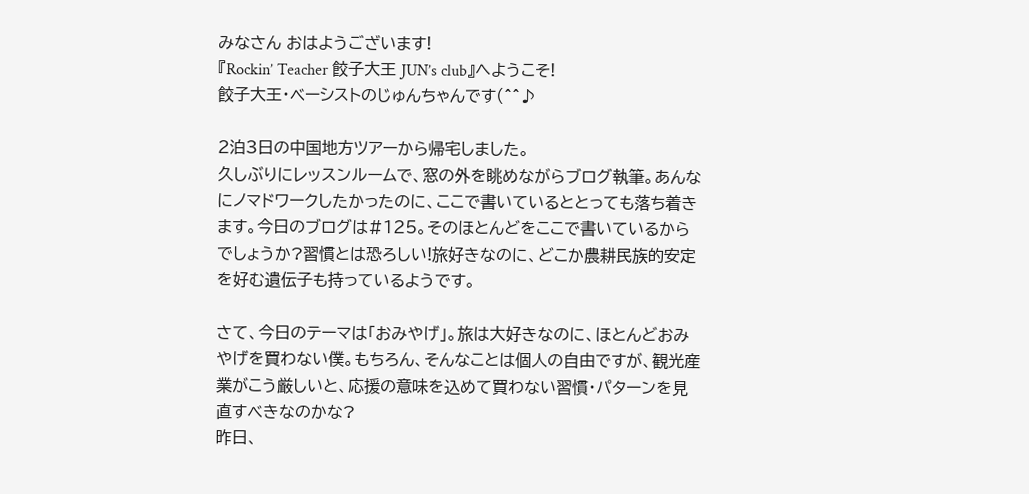みなさん おはようございます!
『Rockin’ Teacher 餃子大王 JUN’s club』へようこそ!
餃子大王・ベーシストのじゅんちゃんです(^^♪

2泊3日の中国地方ツアーから帰宅しました。
久しぶりにレッスンルームで、窓の外を眺めながらブログ執筆。あんなにノマドワークしたかったのに、ここで書いているととっても落ち着きます。今日のブログは#125。そのほとんどをここで書いているからでしょうか?習慣とは恐ろしい!旅好きなのに、どこか農耕民族的安定を好む遺伝子も持っているようです。

さて、今日のテーマは「おみやげ」。旅は大好きなのに、ほとんどおみやげを買わない僕。もちろん、そんなことは個人の自由ですが、観光産業がこう厳しいと、応援の意味を込めて買わない習慣・パターンを見直すべきなのかな?
昨日、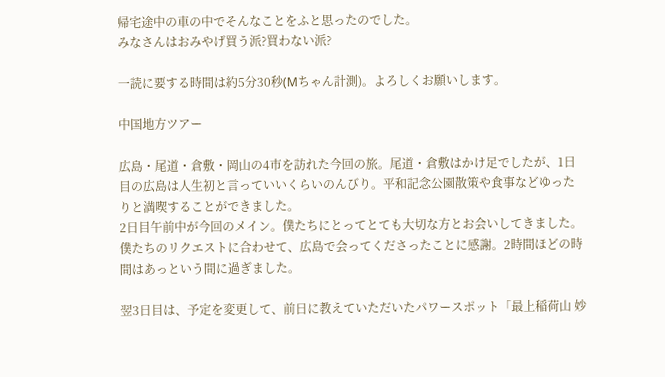帰宅途中の車の中でそんなことをふと思ったのでした。
みなさんはおみやげ買う派?買わない派?

一読に要する時間は約5分30秒(Mちゃん計測)。よろしくお願いします。

中国地方ツアー

広島・尾道・倉敷・岡山の4市を訪れた今回の旅。尾道・倉敷はかけ足でしたが、1日目の広島は人生初と言っていいくらいのんびり。平和記念公園散策や食事などゆったりと満喫することができました。
2日目午前中が今回のメイン。僕たちにとってとても大切な方とお会いしてきました。僕たちのリクエストに合わせて、広島で会ってくださったことに感謝。2時間ほどの時間はあっという間に過ぎました。

翌3日目は、予定を変更して、前日に教えていただいたパワースポット「最上稲荷山 妙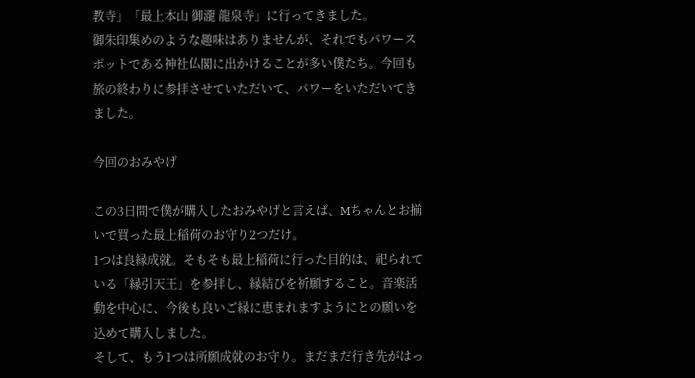教寺」「最上本山 御瀧 龍泉寺」に行ってきました。
御朱印集めのような趣味はありませんが、それでもパワースポットである神社仏閣に出かけることが多い僕たち。今回も旅の終わりに参拝させていただいて、パワーをいただいてきました。

今回のおみやげ

この3日間で僕が購入したおみやげと言えば、Mちゃんとお揃いで買った最上稲荷のお守り2つだけ。
1つは良縁成就。そもそも最上稲荷に行った目的は、祀られている「縁引天王」を参拝し、縁結びを祈願すること。音楽活動を中心に、今後も良いご縁に恵まれますようにとの願いを込めて購入しました。
そして、もう1つは所願成就のお守り。まだまだ行き先がはっ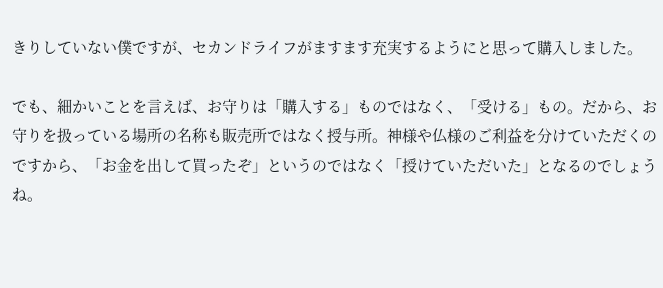きりしていない僕ですが、セカンドライフがますます充実するようにと思って購入しました。

でも、細かいことを言えば、お守りは「購入する」ものではなく、「受ける」もの。だから、お守りを扱っている場所の名称も販売所ではなく授与所。神様や仏様のご利益を分けていただくのですから、「お金を出して買ったぞ」というのではなく「授けていただいた」となるのでしょうね。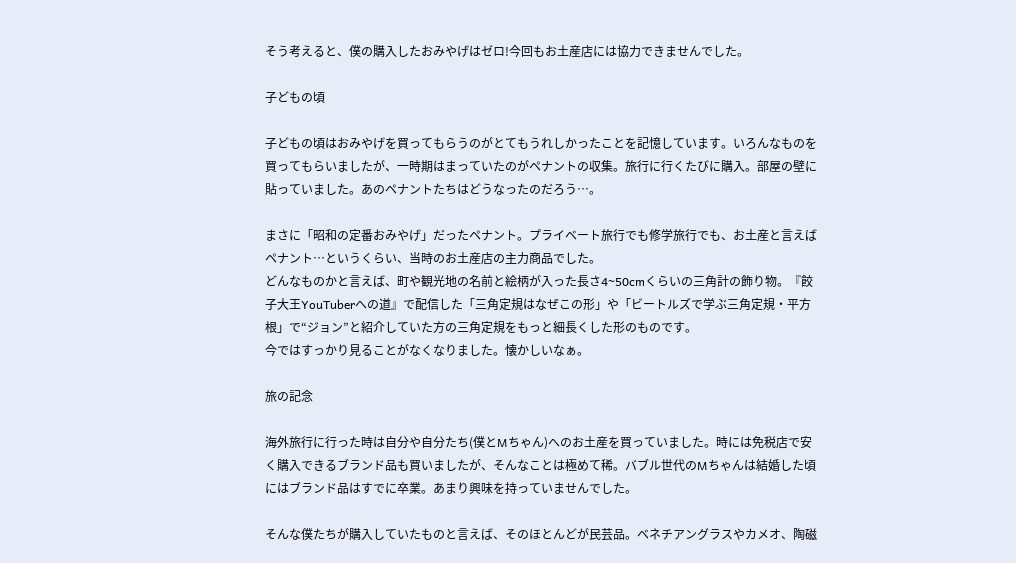そう考えると、僕の購入したおみやげはゼロ!今回もお土産店には協力できませんでした。

子どもの頃

子どもの頃はおみやげを買ってもらうのがとてもうれしかったことを記憶しています。いろんなものを買ってもらいましたが、一時期はまっていたのがペナントの収集。旅行に行くたびに購入。部屋の壁に貼っていました。あのペナントたちはどうなったのだろう…。

まさに「昭和の定番おみやげ」だったペナント。プライベート旅行でも修学旅行でも、お土産と言えばペナント…というくらい、当時のお土産店の主力商品でした。
どんなものかと言えば、町や観光地の名前と絵柄が入った長さ4~50cmくらいの三角計の飾り物。『餃子大王YouTuberへの道』で配信した「三角定規はなぜこの形」や「ビートルズで学ぶ三角定規・平方根」で“ジョン”と紹介していた方の三角定規をもっと細長くした形のものです。
今ではすっかり見ることがなくなりました。懐かしいなぁ。

旅の記念

海外旅行に行った時は自分や自分たち(僕とMちゃん)へのお土産を買っていました。時には免税店で安く購入できるブランド品も買いましたが、そんなことは極めて稀。バブル世代のMちゃんは結婚した頃にはブランド品はすでに卒業。あまり興味を持っていませんでした。

そんな僕たちが購入していたものと言えば、そのほとんどが民芸品。ベネチアングラスやカメオ、陶磁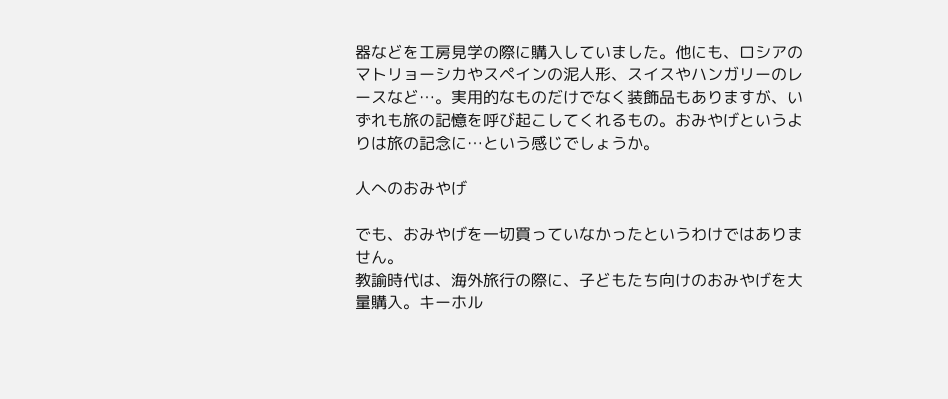器などを工房見学の際に購入していました。他にも、ロシアのマトリョーシカやスペインの泥人形、スイスやハンガリーのレースなど…。実用的なものだけでなく装飾品もありますが、いずれも旅の記憶を呼び起こしてくれるもの。おみやげというよりは旅の記念に…という感じでしょうか。

人へのおみやげ

でも、おみやげを一切買っていなかったというわけではありません。
教諭時代は、海外旅行の際に、子どもたち向けのおみやげを大量購入。キーホル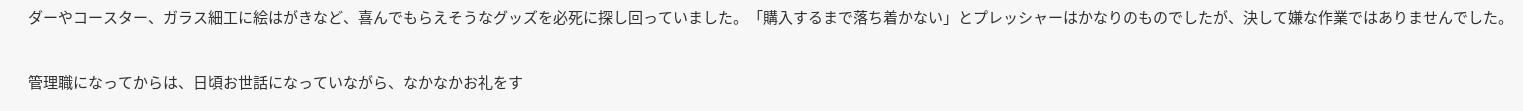ダーやコースター、ガラス細工に絵はがきなど、喜んでもらえそうなグッズを必死に探し回っていました。「購入するまで落ち着かない」とプレッシャーはかなりのものでしたが、決して嫌な作業ではありませんでした。

管理職になってからは、日頃お世話になっていながら、なかなかお礼をす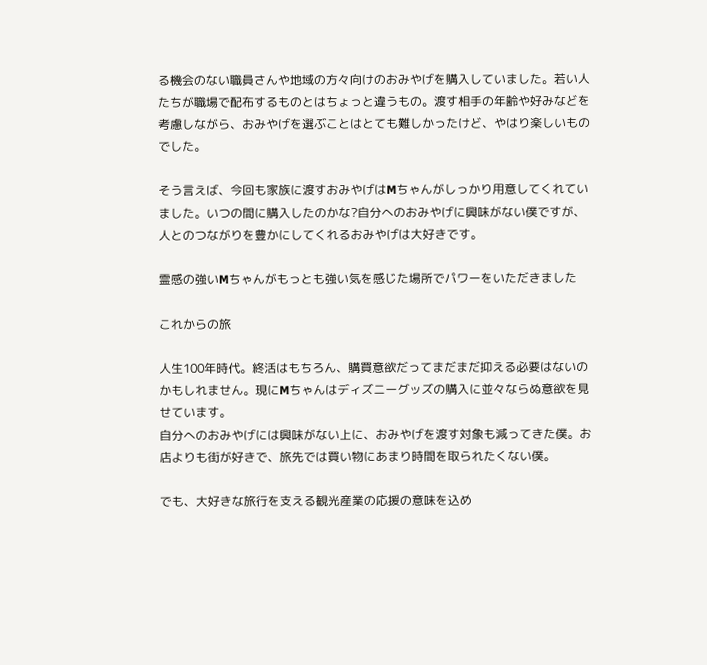る機会のない職員さんや地域の方々向けのおみやげを購入していました。若い人たちが職場で配布するものとはちょっと違うもの。渡す相手の年齢や好みなどを考慮しながら、おみやげを選ぶことはとても難しかったけど、やはり楽しいものでした。

そう言えば、今回も家族に渡すおみやげはMちゃんがしっかり用意してくれていました。いつの間に購入したのかな?自分へのおみやげに興味がない僕ですが、人とのつながりを豊かにしてくれるおみやげは大好きです。

霊感の強いMちゃんがもっとも強い気を感じた場所でパワーをいただきました

これからの旅

人生100年時代。終活はもちろん、購買意欲だってまだまだ抑える必要はないのかもしれません。現にMちゃんはディズニーグッズの購入に並々ならぬ意欲を見せています。
自分へのおみやげには興味がない上に、おみやげを渡す対象も減ってきた僕。お店よりも街が好きで、旅先では買い物にあまり時間を取られたくない僕。

でも、大好きな旅行を支える観光産業の応援の意味を込め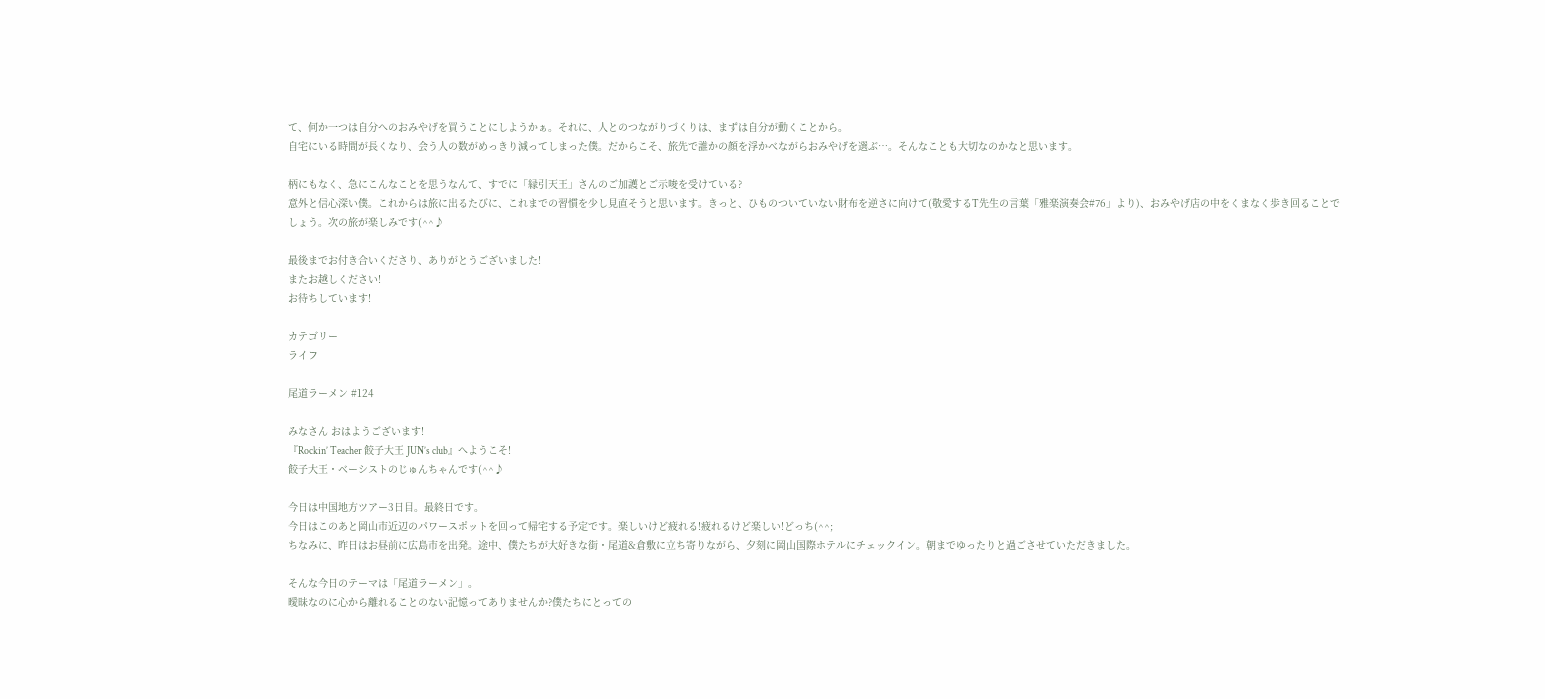て、何か一つは自分へのおみやげを買うことにしようかぁ。それに、人とのつながりづくりは、まずは自分が動くことから。
自宅にいる時間が長くなり、会う人の数がめっきり減ってしまった僕。だからこそ、旅先で誰かの顔を浮かべながらおみやげを選ぶ…。そんなことも大切なのかなと思います。

柄にもなく、急にこんなことを思うなんて、すでに「縁引天王」さんのご加護とご示唆を受けている?
意外と信心深い僕。これからは旅に出るたびに、これまでの習慣を少し見直そうと思います。きっと、ひものついていない財布を逆さに向けて(敬愛するT先生の言葉「雅楽演奏会#76」より)、おみやげ店の中をくまなく歩き回ることでしょう。次の旅が楽しみです(^^♪

最後までお付き合いくださり、ありがとうございました!
またお越しください!
お待ちしています!

カテゴリー
ライフ

尾道ラーメン #124

みなさん おはようございます!
『Rockin’ Teacher 餃子大王 JUN’s club』へようこそ!
餃子大王・ベーシストのじゅんちゃんです(^^♪

今日は中国地方ツアー3日目。最終日です。
今日はこのあと岡山市近辺のパワースポットを回って帰宅する予定です。楽しいけど疲れる!疲れるけど楽しい!どっち(^^;
ちなみに、昨日はお昼前に広島市を出発。途中、僕たちが大好きな街・尾道&倉敷に立ち寄りながら、夕刻に岡山国際ホテルにチェックイン。朝までゆったりと過ごさせていただきました。

そんな今日のテーマは「尾道ラーメン」。
曖昧なのに心から離れることのない記憶ってありませんか?僕たちにとっての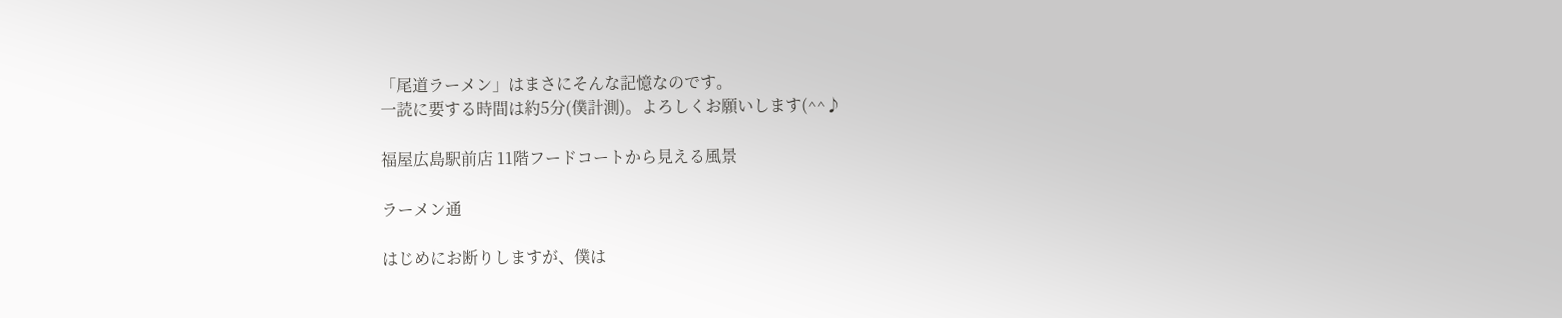「尾道ラーメン」はまさにそんな記憶なのです。
一読に要する時間は約5分(僕計測)。よろしくお願いします(^^♪

福屋広島駅前店 11階フードコートから見える風景

ラーメン通

はじめにお断りしますが、僕は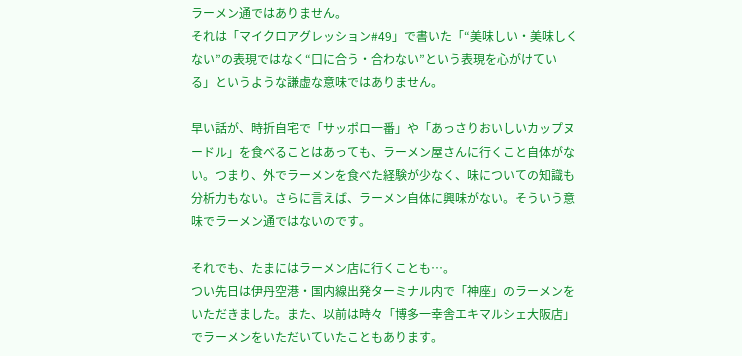ラーメン通ではありません。
それは「マイクロアグレッション#49」で書いた「“美味しい・美味しくない”の表現ではなく“口に合う・合わない”という表現を心がけている」というような謙虚な意味ではありません。

早い話が、時折自宅で「サッポロ一番」や「あっさりおいしいカップヌードル」を食べることはあっても、ラーメン屋さんに行くこと自体がない。つまり、外でラーメンを食べた経験が少なく、味についての知識も分析力もない。さらに言えば、ラーメン自体に興味がない。そういう意味でラーメン通ではないのです。

それでも、たまにはラーメン店に行くことも…。
つい先日は伊丹空港・国内線出発ターミナル内で「神座」のラーメンをいただきました。また、以前は時々「博多一幸舎エキマルシェ大阪店」でラーメンをいただいていたこともあります。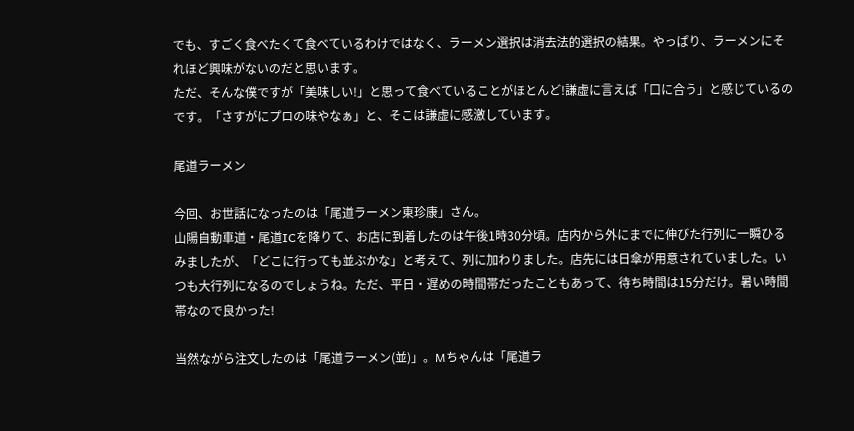でも、すごく食べたくて食べているわけではなく、ラーメン選択は消去法的選択の結果。やっぱり、ラーメンにそれほど興味がないのだと思います。
ただ、そんな僕ですが「美味しい!」と思って食べていることがほとんど!謙虚に言えば「口に合う」と感じているのです。「さすがにプロの味やなぁ」と、そこは謙虚に感激しています。

尾道ラーメン

今回、お世話になったのは「尾道ラーメン東珍康」さん。
山陽自動車道・尾道ICを降りて、お店に到着したのは午後1時30分頃。店内から外にまでに伸びた行列に一瞬ひるみましたが、「どこに行っても並ぶかな」と考えて、列に加わりました。店先には日傘が用意されていました。いつも大行列になるのでしょうね。ただ、平日・遅めの時間帯だったこともあって、待ち時間は15分だけ。暑い時間帯なので良かった!

当然ながら注文したのは「尾道ラーメン(並)」。Mちゃんは「尾道ラ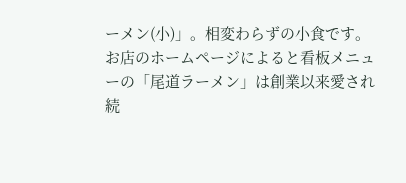ーメン(小)」。相変わらずの小食です。
お店のホームページによると看板メニューの「尾道ラーメン」は創業以来愛され続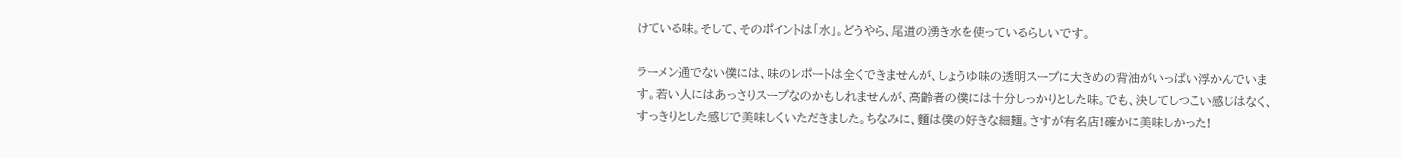けている味。そして、そのポイントは「水」。どうやら、尾道の湧き水を使っているらしいです。

ラーメン通でない僕には、味のレポートは全くできませんが、しょうゆ味の透明スープに大きめの背油がいっぱい浮かんでいます。若い人にはあっさりスープなのかもしれませんが、高齢者の僕には十分しっかりとした味。でも、決してしつこい感じはなく、すっきりとした感じで美味しくいただきました。ちなみに、麵は僕の好きな細麺。さすが有名店!確かに美味しかった!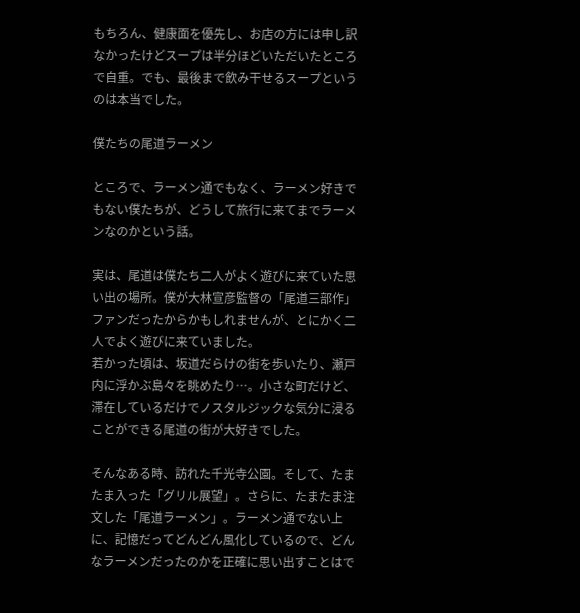もちろん、健康面を優先し、お店の方には申し訳なかったけどスープは半分ほどいただいたところで自重。でも、最後まで飲み干せるスープというのは本当でした。

僕たちの尾道ラーメン

ところで、ラーメン通でもなく、ラーメン好きでもない僕たちが、どうして旅行に来てまでラーメンなのかという話。

実は、尾道は僕たち二人がよく遊びに来ていた思い出の場所。僕が大林宣彦監督の「尾道三部作」ファンだったからかもしれませんが、とにかく二人でよく遊びに来ていました。
若かった頃は、坂道だらけの街を歩いたり、瀬戸内に浮かぶ島々を眺めたり…。小さな町だけど、滞在しているだけでノスタルジックな気分に浸ることができる尾道の街が大好きでした。

そんなある時、訪れた千光寺公園。そして、たまたま入った「グリル展望」。さらに、たまたま注文した「尾道ラーメン」。ラーメン通でない上に、記憶だってどんどん風化しているので、どんなラーメンだったのかを正確に思い出すことはで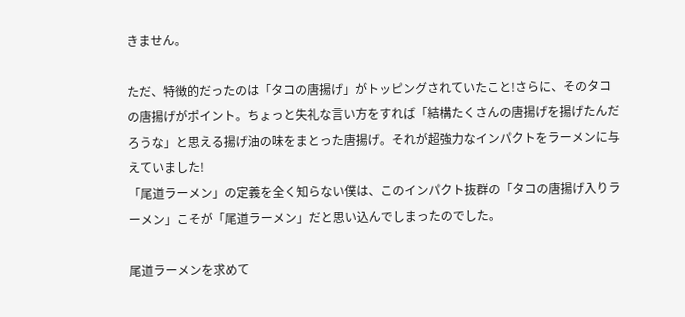きません。

ただ、特徴的だったのは「タコの唐揚げ」がトッピングされていたこと!さらに、そのタコの唐揚げがポイント。ちょっと失礼な言い方をすれば「結構たくさんの唐揚げを揚げたんだろうな」と思える揚げ油の味をまとった唐揚げ。それが超強力なインパクトをラーメンに与えていました!
「尾道ラーメン」の定義を全く知らない僕は、このインパクト抜群の「タコの唐揚げ入りラーメン」こそが「尾道ラーメン」だと思い込んでしまったのでした。

尾道ラーメンを求めて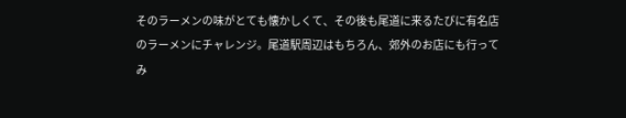そのラーメンの味がとても懐かしくて、その後も尾道に来るたびに有名店のラーメンにチャレンジ。尾道駅周辺はもちろん、郊外のお店にも行ってみ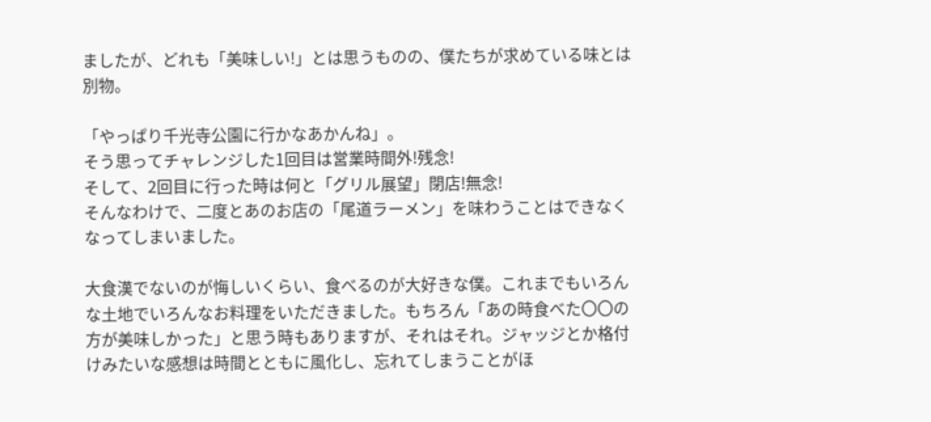ましたが、どれも「美味しい!」とは思うものの、僕たちが求めている味とは別物。

「やっぱり千光寺公園に行かなあかんね」。
そう思ってチャレンジした1回目は営業時間外!残念!
そして、2回目に行った時は何と「グリル展望」閉店!無念!
そんなわけで、二度とあのお店の「尾道ラーメン」を味わうことはできなくなってしまいました。

大食漢でないのが悔しいくらい、食べるのが大好きな僕。これまでもいろんな土地でいろんなお料理をいただきました。もちろん「あの時食べた〇〇の方が美味しかった」と思う時もありますが、それはそれ。ジャッジとか格付けみたいな感想は時間とともに風化し、忘れてしまうことがほ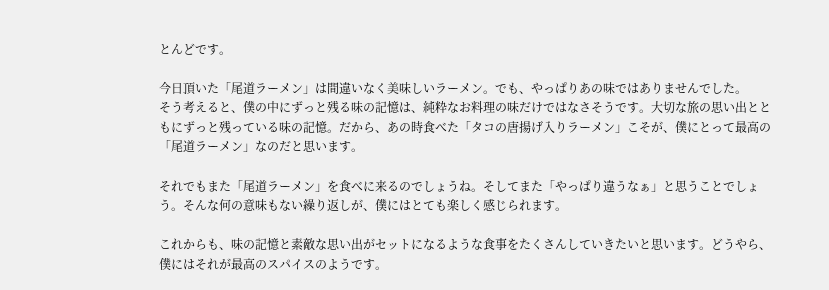とんどです。

今日頂いた「尾道ラーメン」は間違いなく美味しいラーメン。でも、やっぱりあの味ではありませんでした。
そう考えると、僕の中にずっと残る味の記憶は、純粋なお料理の味だけではなさそうです。大切な旅の思い出とともにずっと残っている味の記憶。だから、あの時食べた「タコの唐揚げ入りラーメン」こそが、僕にとって最高の「尾道ラーメン」なのだと思います。

それでもまた「尾道ラーメン」を食べに来るのでしょうね。そしてまた「やっぱり違うなぁ」と思うことでしょう。そんな何の意味もない繰り返しが、僕にはとても楽しく感じられます。

これからも、味の記憶と素敵な思い出がセットになるような食事をたくさんしていきたいと思います。どうやら、僕にはそれが最高のスパイスのようです。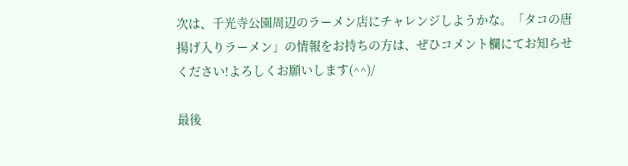次は、千光寺公園周辺のラーメン店にチャレンジしようかな。「タコの唐揚げ入りラーメン」の情報をお持ちの方は、ぜひコメント欄にてお知らせください!よろしくお願いします(^^)/

最後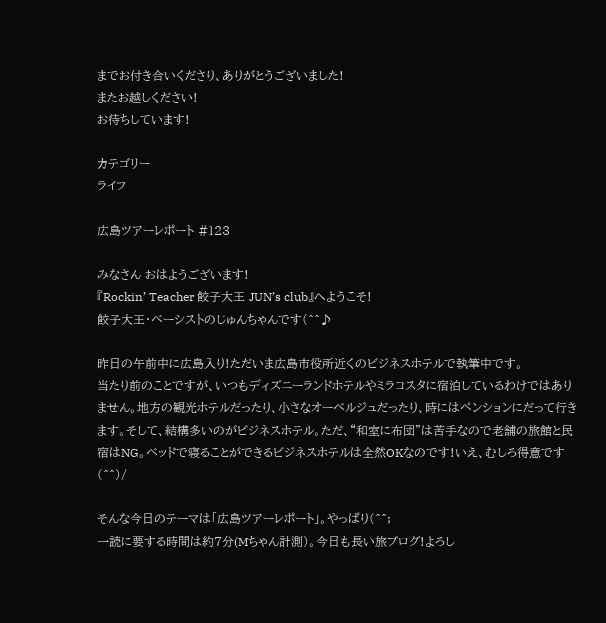までお付き合いくださり、ありがとうございました!
またお越しください!
お待ちしています!

カテゴリー
ライフ

広島ツアーレポート #123

みなさん おはようございます!
『Rockin’ Teacher 餃子大王 JUN’s club』へようこそ!
餃子大王・ベーシストのじゅんちゃんです(^^♪

昨日の午前中に広島入り!ただいま広島市役所近くのビジネスホテルで執筆中です。
当たり前のことですが、いつもディズニーランドホテルやミラコスタに宿泊しているわけではありません。地方の観光ホテルだったり、小さなオーベルジュだったり、時にはペンションにだって行きます。そして、結構多いのがビジネスホテル。ただ、“和室に布団”は苦手なので老舗の旅館と民宿はNG。ベッドで寝ることができるビジネスホテルは全然OKなのです!いえ、むしろ得意です(^^)/

そんな今日のテーマは「広島ツアーレポート」。やっぱり(^^;
一読に要する時間は約7分(Mちゃん計測)。今日も長い旅ブログ!よろし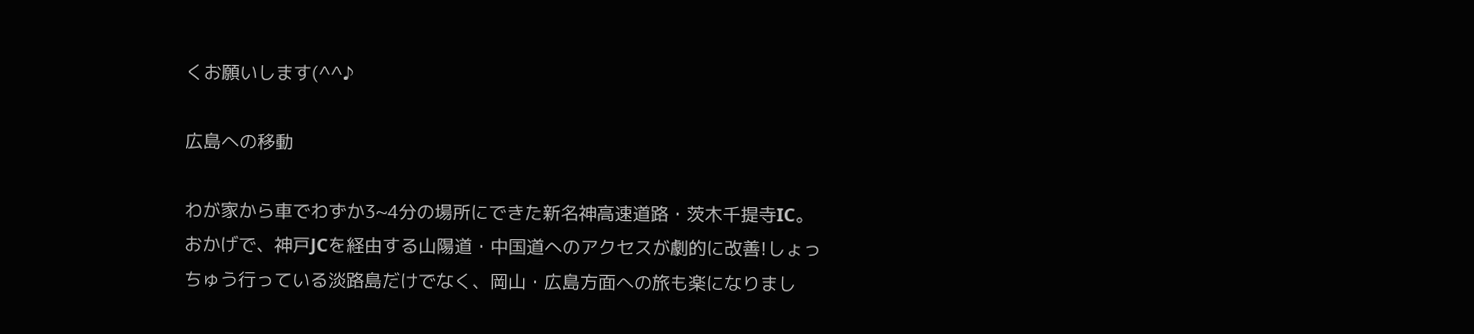くお願いします(^^♪

広島への移動

わが家から車でわずか3~4分の場所にできた新名神高速道路・茨木千提寺IC。おかげで、神戸JCを経由する山陽道・中国道へのアクセスが劇的に改善!しょっちゅう行っている淡路島だけでなく、岡山・広島方面への旅も楽になりまし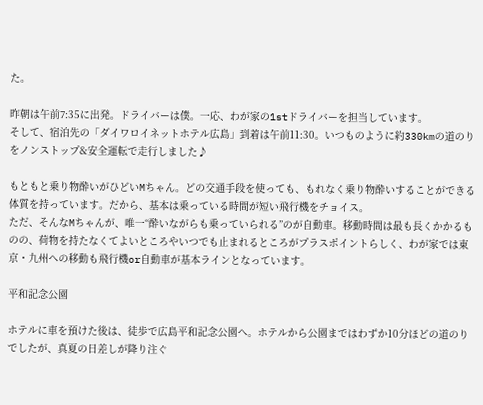た。

昨朝は午前7:35に出発。ドライバーは僕。一応、わが家の1stドライバーを担当しています。
そして、宿泊先の「ダイワロイネットホテル広島」到着は午前11:30。いつものように約330kmの道のりをノンストップ&安全運転で走行しました♪

もともと乗り物酔いがひどいMちゃん。どの交通手段を使っても、もれなく乗り物酔いすることができる体質を持っています。だから、基本は乗っている時間が短い飛行機をチョイス。
ただ、そんなMちゃんが、唯一“酔いながらも乗っていられる”のが自動車。移動時間は最も長くかかるものの、荷物を持たなくてよいところやいつでも止まれるところがプラスポイントらしく、わが家では東京・九州への移動も飛行機or自動車が基本ラインとなっています。

平和記念公園

ホテルに車を預けた後は、徒歩で広島平和記念公園へ。ホテルから公園まではわずか10分ほどの道のりでしたが、真夏の日差しが降り注ぐ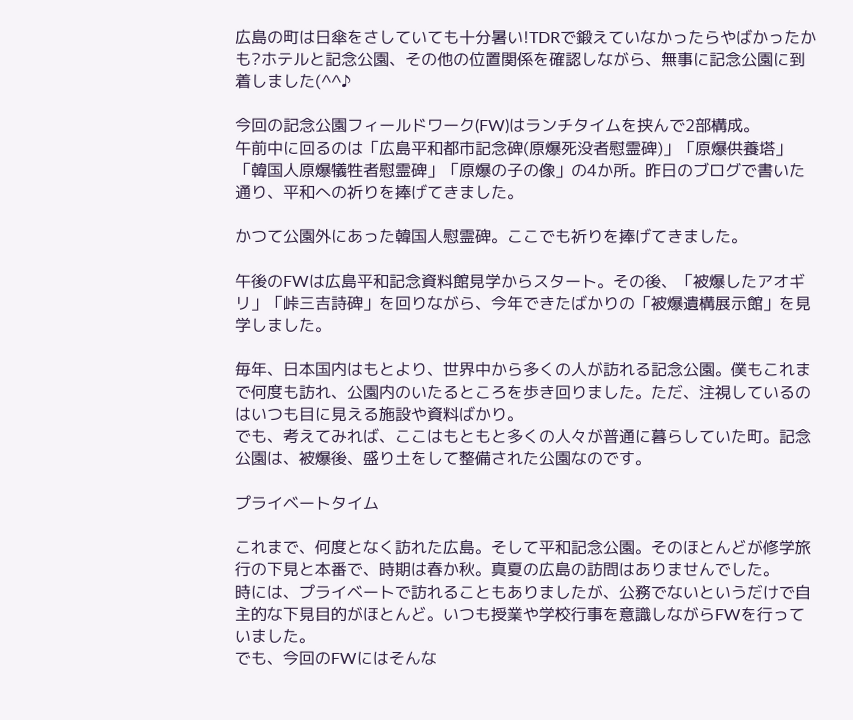広島の町は日傘をさしていても十分暑い!TDRで鍛えていなかったらやばかったかも?ホテルと記念公園、その他の位置関係を確認しながら、無事に記念公園に到着しました(^^♪

今回の記念公園フィールドワーク(FW)はランチタイムを挟んで2部構成。
午前中に回るのは「広島平和都市記念碑(原爆死没者慰霊碑)」「原爆供養塔」「韓国人原爆犠牲者慰霊碑」「原爆の子の像」の4か所。昨日のブログで書いた通り、平和への祈りを捧げてきました。

かつて公園外にあった韓国人慰霊碑。ここでも祈りを捧げてきました。

午後のFWは広島平和記念資料館見学からスタート。その後、「被爆したアオギリ」「峠三吉詩碑」を回りながら、今年できたばかりの「被爆遺構展示館」を見学しました。

毎年、日本国内はもとより、世界中から多くの人が訪れる記念公園。僕もこれまで何度も訪れ、公園内のいたるところを歩き回りました。ただ、注視しているのはいつも目に見える施設や資料ばかり。
でも、考えてみれば、ここはもともと多くの人々が普通に暮らしていた町。記念公園は、被爆後、盛り土をして整備された公園なのです。

プライベートタイム

これまで、何度となく訪れた広島。そして平和記念公園。そのほとんどが修学旅行の下見と本番で、時期は春か秋。真夏の広島の訪問はありませんでした。
時には、プライベートで訪れることもありましたが、公務でないというだけで自主的な下見目的がほとんど。いつも授業や学校行事を意識しながらFWを行っていました。
でも、今回のFWにはそんな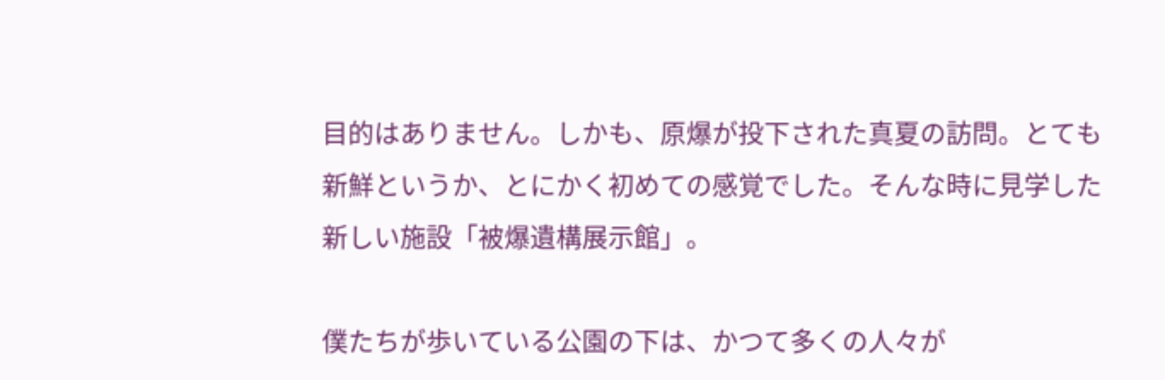目的はありません。しかも、原爆が投下された真夏の訪問。とても新鮮というか、とにかく初めての感覚でした。そんな時に見学した新しい施設「被爆遺構展示館」。

僕たちが歩いている公園の下は、かつて多くの人々が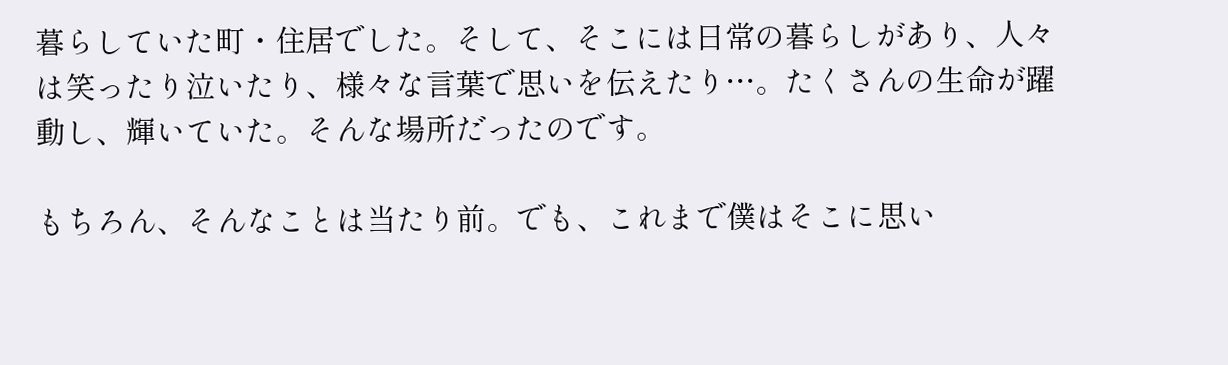暮らしていた町・住居でした。そして、そこには日常の暮らしがあり、人々は笑ったり泣いたり、様々な言葉で思いを伝えたり…。たくさんの生命が躍動し、輝いていた。そんな場所だったのです。

もちろん、そんなことは当たり前。でも、これまで僕はそこに思い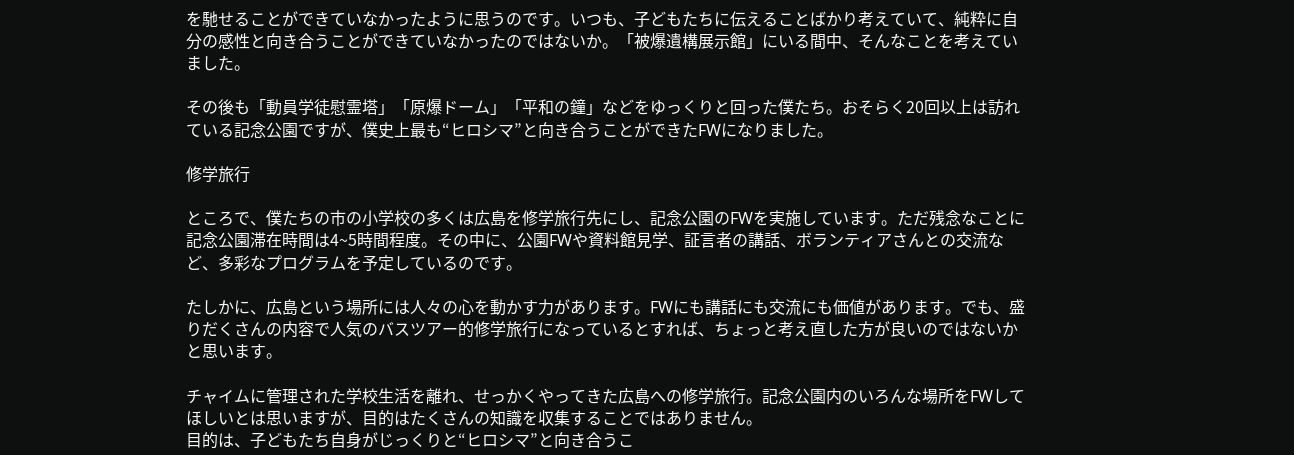を馳せることができていなかったように思うのです。いつも、子どもたちに伝えることばかり考えていて、純粋に自分の感性と向き合うことができていなかったのではないか。「被爆遺構展示館」にいる間中、そんなことを考えていました。

その後も「動員学徒慰霊塔」「原爆ドーム」「平和の鐘」などをゆっくりと回った僕たち。おそらく20回以上は訪れている記念公園ですが、僕史上最も“ヒロシマ”と向き合うことができたFWになりました。

修学旅行

ところで、僕たちの市の小学校の多くは広島を修学旅行先にし、記念公園のFWを実施しています。ただ残念なことに記念公園滞在時間は4~5時間程度。その中に、公園FWや資料館見学、証言者の講話、ボランティアさんとの交流など、多彩なプログラムを予定しているのです。

たしかに、広島という場所には人々の心を動かす力があります。FWにも講話にも交流にも価値があります。でも、盛りだくさんの内容で人気のバスツアー的修学旅行になっているとすれば、ちょっと考え直した方が良いのではないかと思います。

チャイムに管理された学校生活を離れ、せっかくやってきた広島への修学旅行。記念公園内のいろんな場所をFWしてほしいとは思いますが、目的はたくさんの知識を収集することではありません。
目的は、子どもたち自身がじっくりと“ヒロシマ”と向き合うこ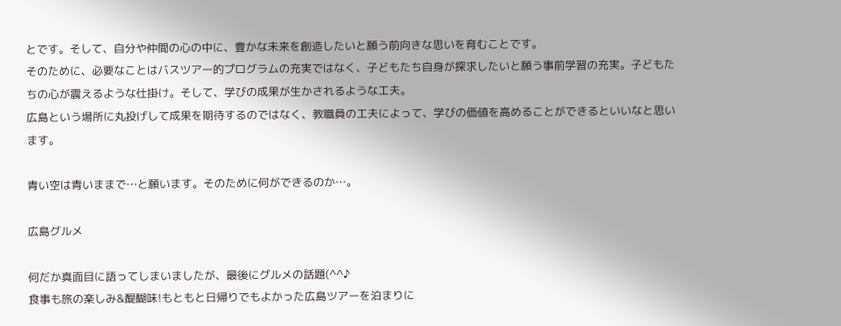とです。そして、自分や仲間の心の中に、豊かな未来を創造したいと願う前向きな思いを育むことです。
そのために、必要なことはバスツアー的プログラムの充実ではなく、子どもたち自身が探求したいと願う事前学習の充実。子どもたちの心が震えるような仕掛け。そして、学びの成果が生かされるような工夫。
広島という場所に丸投げして成果を期待するのではなく、教職員の工夫によって、学びの価値を高めることができるといいなと思います。

青い空は青いままで…と願います。そのために何ができるのか…。

広島グルメ

何だか真面目に語ってしまいましたが、最後にグルメの話題(^^♪
食事も旅の楽しみ&醍醐味!もともと日帰りでもよかった広島ツアーを泊まりに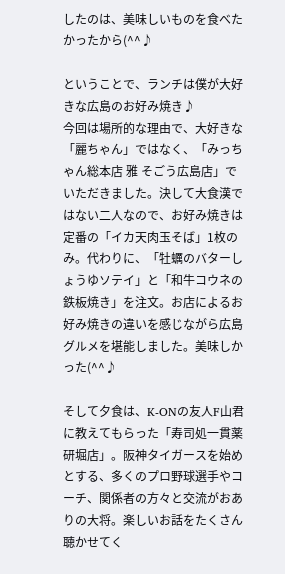したのは、美味しいものを食べたかったから(^^♪

ということで、ランチは僕が大好きな広島のお好み焼き♪
今回は場所的な理由で、大好きな「麗ちゃん」ではなく、「みっちゃん総本店 雅 そごう広島店」でいただきました。決して大食漢ではない二人なので、お好み焼きは定番の「イカ天肉玉そば」1枚のみ。代わりに、「牡蠣のバターしょうゆソテイ」と「和牛コウネの鉄板焼き」を注文。お店によるお好み焼きの違いを感じながら広島グルメを堪能しました。美味しかった(^^♪

そして夕食は、K-ONの友人F山君に教えてもらった「寿司処一貫薬研堀店」。阪神タイガースを始めとする、多くのプロ野球選手やコーチ、関係者の方々と交流がおありの大将。楽しいお話をたくさん聴かせてく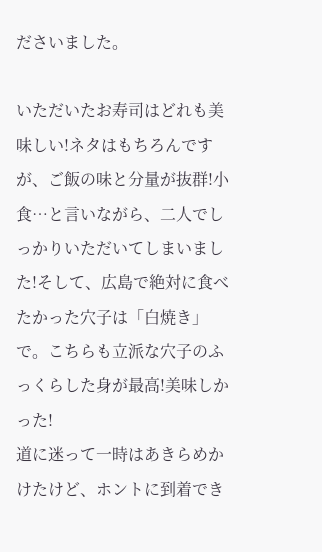ださいました。

いただいたお寿司はどれも美味しい!ネタはもちろんですが、ご飯の味と分量が抜群!小食…と言いながら、二人でしっかりいただいてしまいました!そして、広島で絶対に食べたかった穴子は「白焼き」で。こちらも立派な穴子のふっくらした身が最高!美味しかった!
道に迷って一時はあきらめかけたけど、ホントに到着でき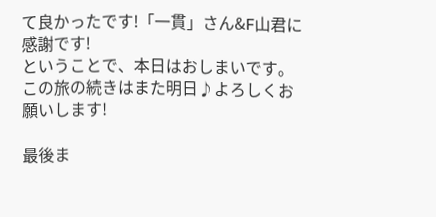て良かったです!「一貫」さん&F山君に感謝です!
ということで、本日はおしまいです。この旅の続きはまた明日♪よろしくお願いします!

最後ま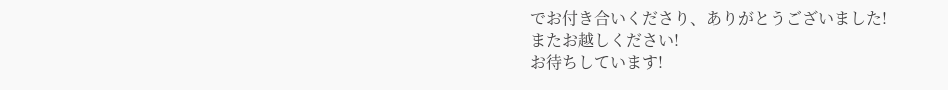でお付き合いくださり、ありがとうございました!
またお越しください!
お待ちしています!